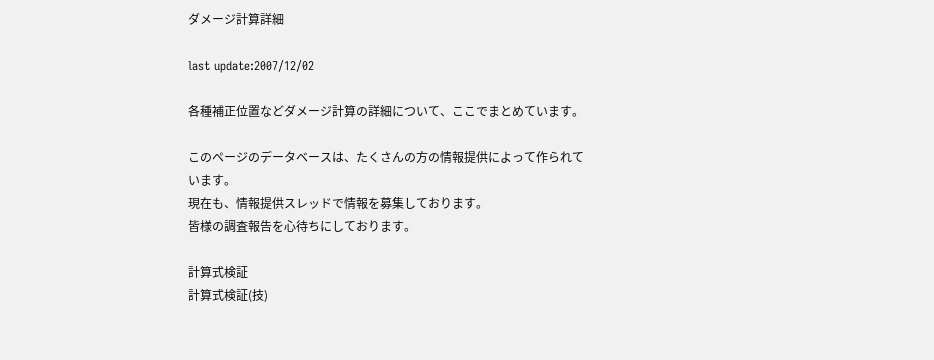ダメージ計算詳細

last update:2007/12/02

各種補正位置などダメージ計算の詳細について、ここでまとめています。

このページのデータベースは、たくさんの方の情報提供によって作られています。
現在も、情報提供スレッドで情報を募集しております。
皆様の調査報告を心待ちにしております。

計算式検証
計算式検証(技)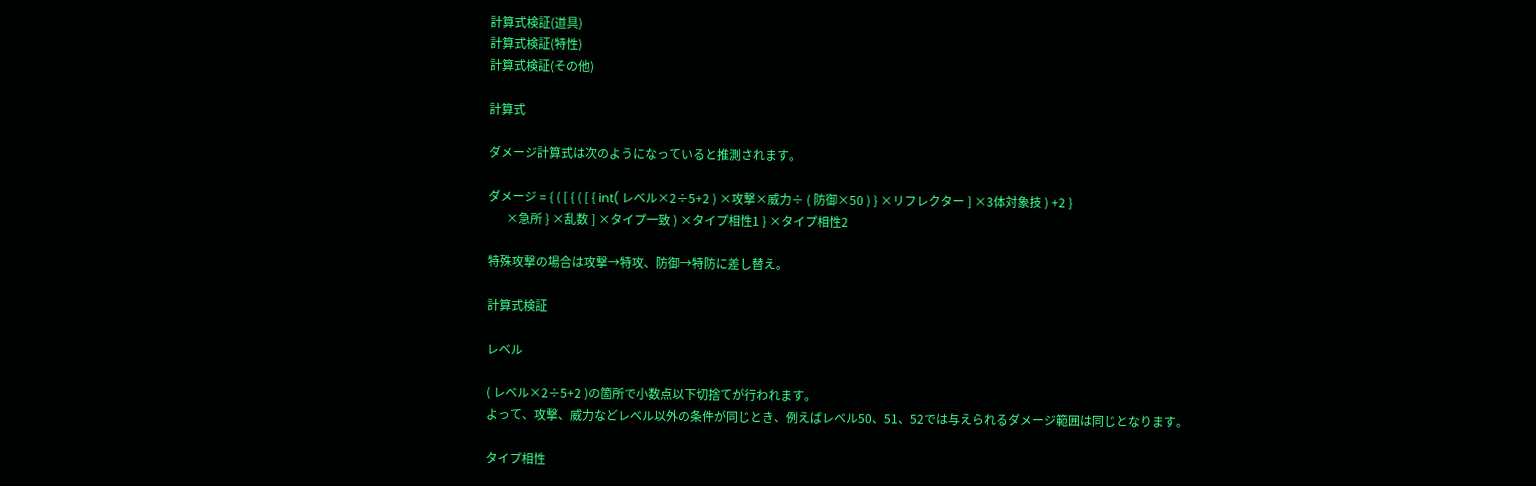計算式検証(道具)
計算式検証(特性)
計算式検証(その他)

計算式

ダメージ計算式は次のようになっていると推測されます。

ダメージ = { ( [ { ( [ { int( レベル×2÷5+2 ) ×攻撃×威力÷ ( 防御×50 ) } ×リフレクター ] ×3体対象技 ) +2 }
      ×急所 } ×乱数 ] ×タイプ一致 ) ×タイプ相性1 } ×タイプ相性2

特殊攻撃の場合は攻撃→特攻、防御→特防に差し替え。

計算式検証

レベル

( レベル×2÷5+2 )の箇所で小数点以下切捨てが行われます。
よって、攻撃、威力などレベル以外の条件が同じとき、例えばレベル50、51、52では与えられるダメージ範囲は同じとなります。

タイプ相性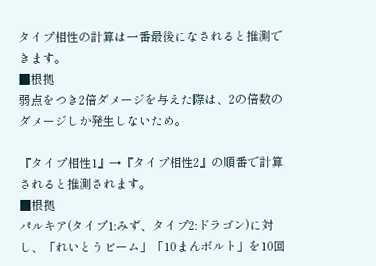タイプ相性の計算は一番最後になされると推測できます。
■根拠
弱点をつき2倍ダメージを与えた際は、2の倍数のダメージしか発生しないため。

『タイプ相性1』→『タイプ相性2』の順番で計算されると推測されます。
■根拠
パルキア(タイプ1:みず、タイプ2:ドラゴン)に対し、「れいとうビーム」「10まんボルト」を10回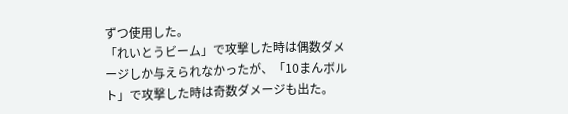ずつ使用した。
「れいとうビーム」で攻撃した時は偶数ダメージしか与えられなかったが、「10まんボルト」で攻撃した時は奇数ダメージも出た。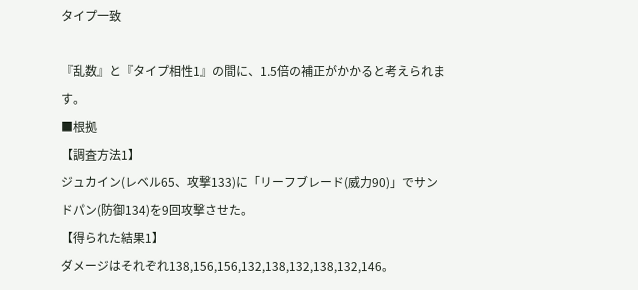タイプ一致

『乱数』と『タイプ相性1』の間に、1.5倍の補正がかかると考えられます。
■根拠
【調査方法1】
ジュカイン(レベル65、攻撃133)に「リーフブレード(威力90)」でサンドパン(防御134)を9回攻撃させた。
【得られた結果1】
ダメージはそれぞれ138,156,156,132,138,132,138,132,146。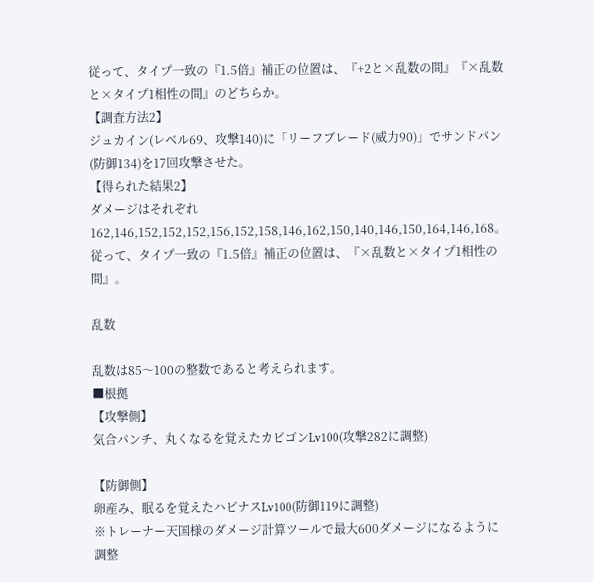従って、タイプ一致の『1.5倍』補正の位置は、『+2と×乱数の間』『×乱数と×タイプ1相性の間』のどちらか。
【調査方法2】
ジュカイン(レベル69、攻撃140)に「リーフブレード(威力90)」でサンドパン(防御134)を17回攻撃させた。
【得られた結果2】
ダメージはそれぞれ162,146,152,152,152,156,152,158,146,162,150,140,146,150,164,146,168。
従って、タイプ一致の『1.5倍』補正の位置は、『×乱数と×タイプ1相性の間』。

乱数

乱数は85〜100の整数であると考えられます。
■根拠
【攻撃側】
気合パンチ、丸くなるを覚えたカビゴンLv100(攻撃282に調整)

【防御側】
卵産み、眠るを覚えたハピナスLv100(防御119に調整)
※トレーナー天国様のダメージ計算ツールで最大600ダメージになるように調整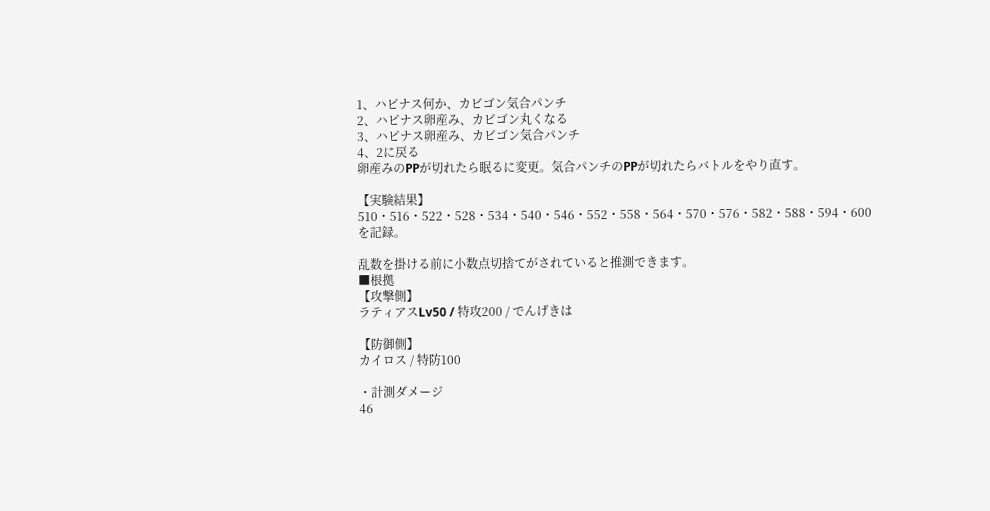1、ハピナス何か、カビゴン気合パンチ
2、ハピナス卵産み、カビゴン丸くなる
3、ハピナス卵産み、カビゴン気合パンチ
4、2に戻る
卵産みのPPが切れたら眠るに変更。気合パンチのPPが切れたらバトルをやり直す。

【実験結果】
510・516・522・528・534・540・546・552・558・564・570・576・582・588・594・600
を記録。

乱数を掛ける前に小数点切捨てがされていると推測できます。
■根拠
【攻撃側】
ラティアスLv50 / 特攻200 / でんげきは

【防御側】
カイロス / 特防100

・計測ダメージ
46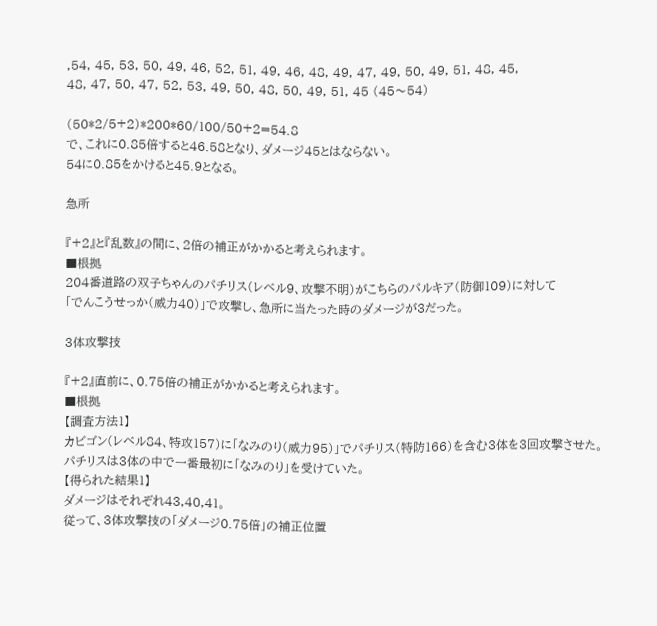,54, 45, 53, 50, 49, 46, 52, 51, 49, 46, 48, 49, 47, 49, 50, 49, 51, 48, 45,
48, 47, 50, 47, 52, 53, 49, 50, 48, 50, 49, 51, 45 (45〜54)

(50*2/5+2)*200*60/100/50+2=54.8
で、これに0.85倍すると46.58となり、ダメージ45とはならない。
54に0.85をかけると45.9となる。

急所

『+2』と『乱数』の間に、2倍の補正がかかると考えられます。
■根拠
204番道路の双子ちゃんのパチリス(レベル9、攻撃不明)がこちらのパルキア(防御109)に対して
「でんこうせっか(威力40)」で攻撃し、急所に当たった時のダメージが3だった。

3体攻撃技

『+2』直前に、0.75倍の補正がかかると考えられます。
■根拠
【調査方法1】
カビゴン(レベル84、特攻157)に「なみのり(威力95)」でパチリス(特防166)を含む3体を3回攻撃させた。
パチリスは3体の中で一番最初に「なみのり」を受けていた。
【得られた結果1】
ダメージはそれぞれ43,40,41。
従って、3体攻撃技の「ダメージ0.75倍」の補正位置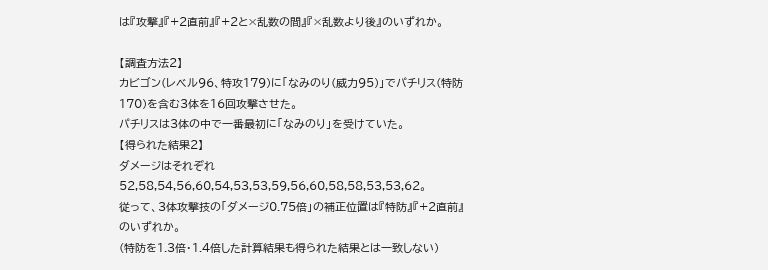は『攻撃』『+2直前』『+2と×乱数の間』『×乱数より後』のいずれか。

【調査方法2】
カビゴン(レベル96、特攻179)に「なみのり(威力95)」でパチリス(特防170)を含む3体を16回攻撃させた。
パチリスは3体の中で一番最初に「なみのり」を受けていた。
【得られた結果2】
ダメージはそれぞれ52,58,54,56,60,54,53,53,59,56,60,58,58,53,53,62。
従って、3体攻撃技の「ダメージ0.75倍」の補正位置は『特防』『+2直前』のいずれか。
(特防を1.3倍・1.4倍した計算結果も得られた結果とは一致しない)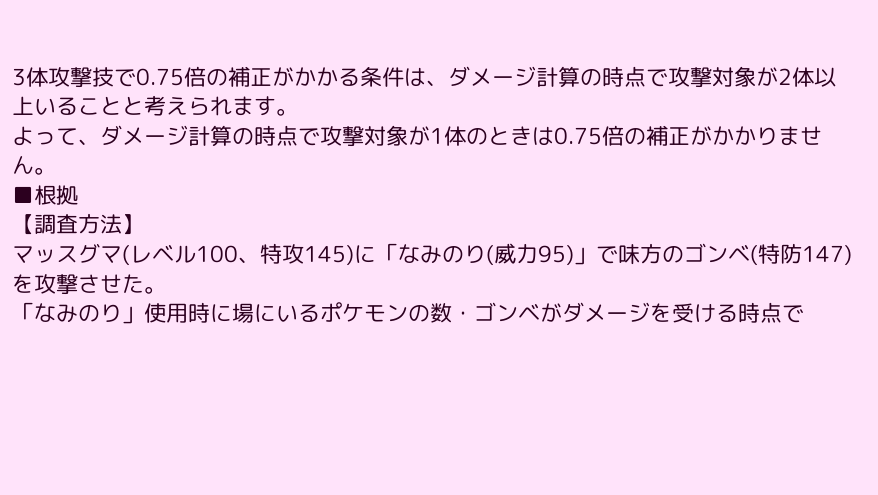3体攻撃技で0.75倍の補正がかかる条件は、ダメージ計算の時点で攻撃対象が2体以上いることと考えられます。
よって、ダメージ計算の時点で攻撃対象が1体のときは0.75倍の補正がかかりません。
■根拠
【調査方法】
マッスグマ(レベル100、特攻145)に「なみのり(威力95)」で味方のゴンベ(特防147)を攻撃させた。
「なみのり」使用時に場にいるポケモンの数・ゴンベがダメージを受ける時点で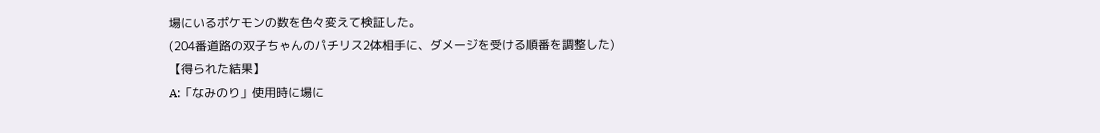場にいるポケモンの数を色々変えて検証した。
(204番道路の双子ちゃんのパチリス2体相手に、ダメージを受ける順番を調整した)
【得られた結果】
A:「なみのり」使用時に場に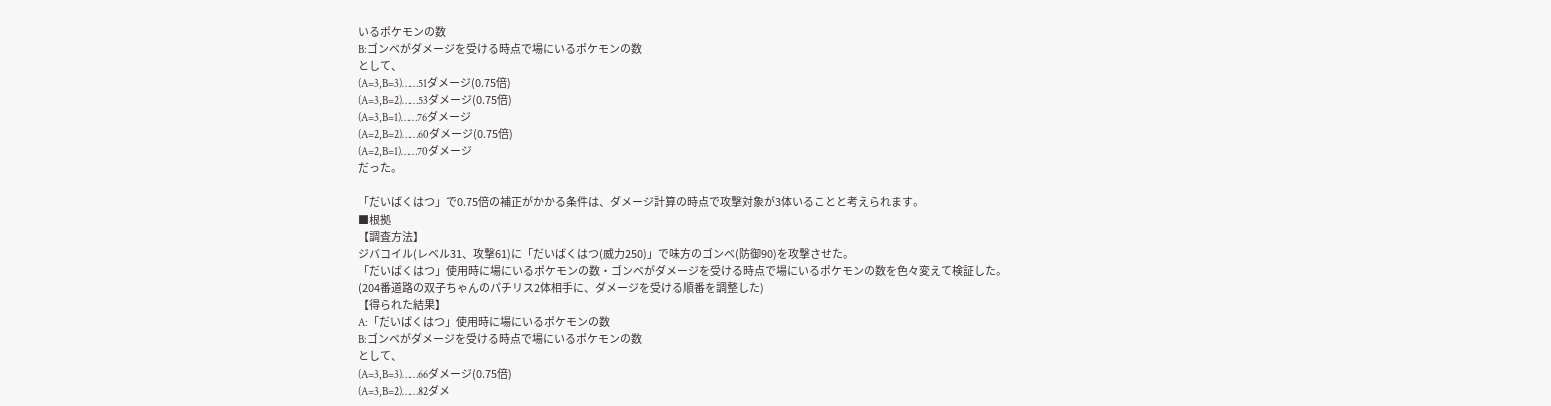いるポケモンの数
B:ゴンベがダメージを受ける時点で場にいるポケモンの数
として、
(A=3,B=3)……51ダメージ(0.75倍)
(A=3,B=2)……53ダメージ(0.75倍)
(A=3,B=1)……76ダメージ
(A=2,B=2)……60ダメージ(0.75倍)
(A=2,B=1)……70ダメージ
だった。

「だいばくはつ」で0.75倍の補正がかかる条件は、ダメージ計算の時点で攻撃対象が3体いることと考えられます。
■根拠
【調査方法】
ジバコイル(レベル31、攻撃61)に「だいばくはつ(威力250)」で味方のゴンベ(防御90)を攻撃させた。
「だいばくはつ」使用時に場にいるポケモンの数・ゴンベがダメージを受ける時点で場にいるポケモンの数を色々変えて検証した。
(204番道路の双子ちゃんのパチリス2体相手に、ダメージを受ける順番を調整した)
【得られた結果】
A:「だいばくはつ」使用時に場にいるポケモンの数
B:ゴンベがダメージを受ける時点で場にいるポケモンの数
として、
(A=3,B=3)……66ダメージ(0.75倍)
(A=3,B=2)……82ダメ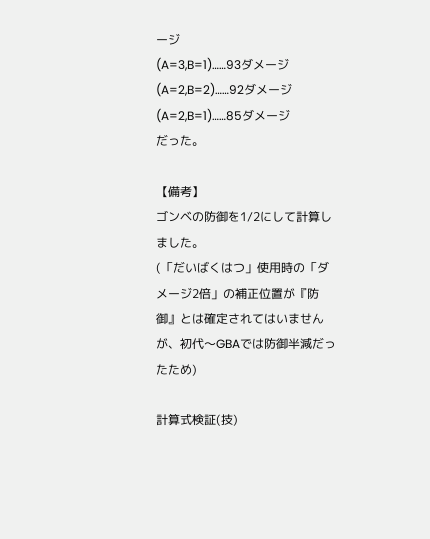ージ
(A=3,B=1)……93ダメージ
(A=2,B=2)……92ダメージ
(A=2,B=1)……85ダメージ
だった。

【備考】
ゴンベの防御を1/2にして計算しました。
(「だいばくはつ」使用時の「ダメージ2倍」の補正位置が『防御』とは確定されてはいませんが、初代〜GBAでは防御半減だったため)

計算式検証(技)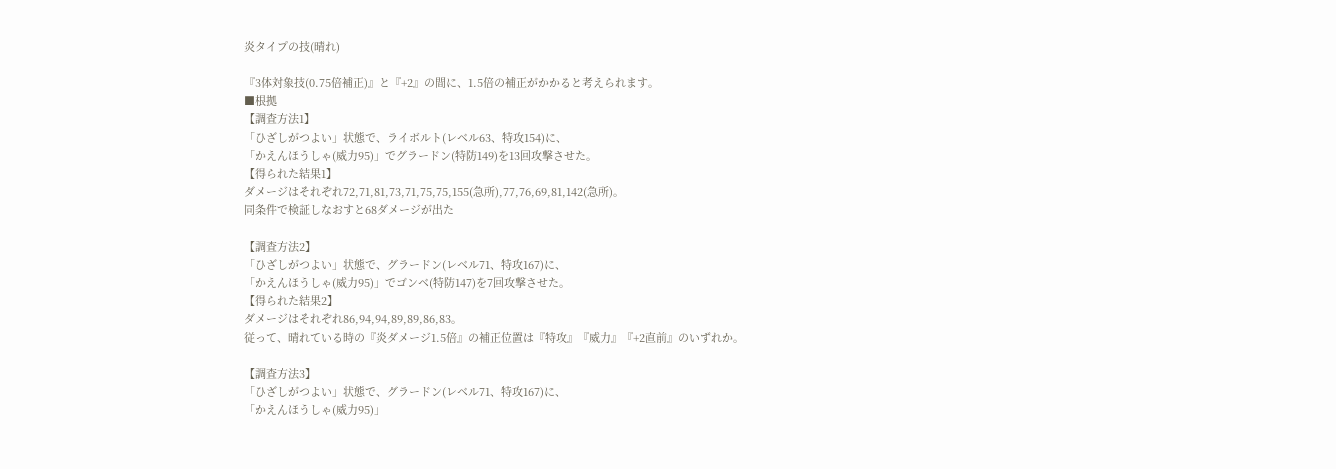炎タイプの技(晴れ)

『3体対象技(0.75倍補正)』と『+2』の間に、1.5倍の補正がかかると考えられます。
■根拠
【調査方法1】
「ひざしがつよい」状態で、ライボルト(レベル63、特攻154)に、
「かえんほうしゃ(威力95)」でグラードン(特防149)を13回攻撃させた。
【得られた結果1】
ダメージはそれぞれ72,71,81,73,71,75,75,155(急所),77,76,69,81,142(急所)。
同条件で検証しなおすと68ダメージが出た

【調査方法2】
「ひざしがつよい」状態で、グラードン(レベル71、特攻167)に、
「かえんほうしゃ(威力95)」でゴンベ(特防147)を7回攻撃させた。
【得られた結果2】
ダメージはそれぞれ86,94,94,89,89,86,83。
従って、晴れている時の『炎ダメージ1.5倍』の補正位置は『特攻』『威力』『+2直前』のいずれか。

【調査方法3】
「ひざしがつよい」状態で、グラードン(レベル71、特攻167)に、
「かえんほうしゃ(威力95)」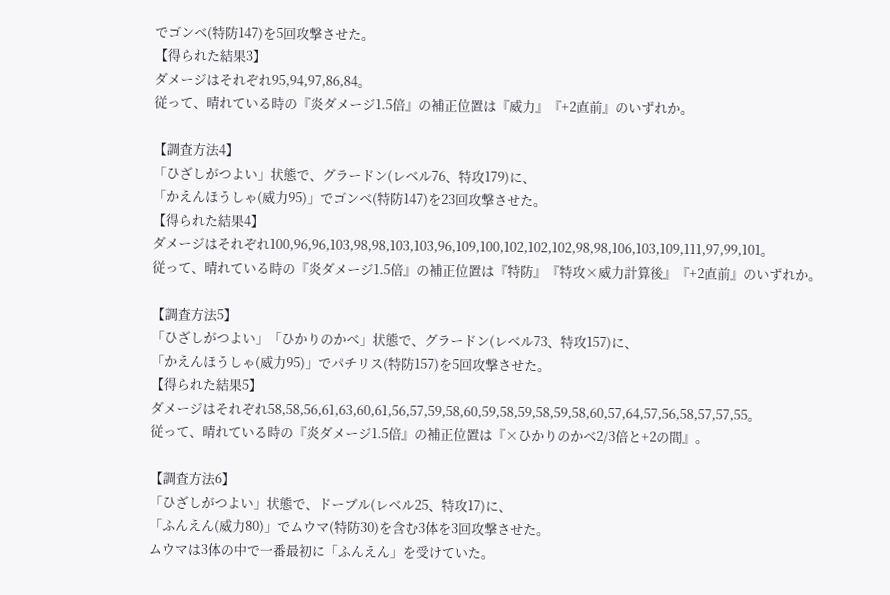でゴンベ(特防147)を5回攻撃させた。
【得られた結果3】
ダメージはそれぞれ95,94,97,86,84。
従って、晴れている時の『炎ダメージ1.5倍』の補正位置は『威力』『+2直前』のいずれか。

【調査方法4】
「ひざしがつよい」状態で、グラードン(レベル76、特攻179)に、
「かえんほうしゃ(威力95)」でゴンベ(特防147)を23回攻撃させた。
【得られた結果4】
ダメージはそれぞれ100,96,96,103,98,98,103,103,96,109,100,102,102,102,98,98,106,103,109,111,97,99,101。
従って、晴れている時の『炎ダメージ1.5倍』の補正位置は『特防』『特攻×威力計算後』『+2直前』のいずれか。

【調査方法5】
「ひざしがつよい」「ひかりのかべ」状態で、グラードン(レベル73、特攻157)に、
「かえんほうしゃ(威力95)」でパチリス(特防157)を5回攻撃させた。
【得られた結果5】
ダメージはそれぞれ58,58,56,61,63,60,61,56,57,59,58,60,59,58,59,58,59,58,60,57,64,57,56,58,57,57,55。
従って、晴れている時の『炎ダメージ1.5倍』の補正位置は『×ひかりのかべ2/3倍と+2の間』。

【調査方法6】
「ひざしがつよい」状態で、ドーブル(レベル25、特攻17)に、
「ふんえん(威力80)」でムウマ(特防30)を含む3体を3回攻撃させた。
ムウマは3体の中で一番最初に「ふんえん」を受けていた。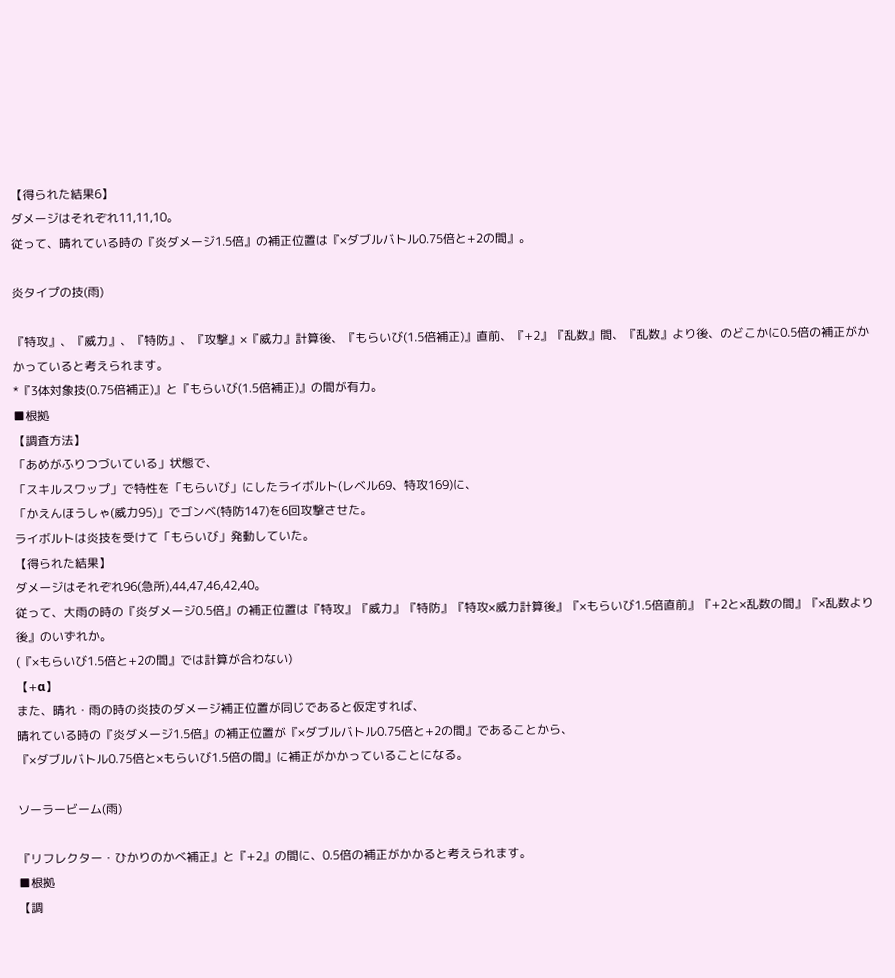【得られた結果6】
ダメージはそれぞれ11,11,10。
従って、晴れている時の『炎ダメージ1.5倍』の補正位置は『×ダブルバトル0.75倍と+2の間』。

炎タイプの技(雨)

『特攻』、『威力』、『特防』、『攻撃』×『威力』計算後、『もらいび(1.5倍補正)』直前、『+2』『乱数』間、『乱数』より後、のどこかに0.5倍の補正がかかっていると考えられます。
*『3体対象技(0.75倍補正)』と『もらいび(1.5倍補正)』の間が有力。
■根拠
【調査方法】
「あめがふりつづいている」状態で、
「スキルスワップ」で特性を「もらいび」にしたライボルト(レベル69、特攻169)に、
「かえんほうしゃ(威力95)」でゴンベ(特防147)を6回攻撃させた。
ライボルトは炎技を受けて「もらいび」発動していた。
【得られた結果】
ダメージはそれぞれ96(急所),44,47,46,42,40。
従って、大雨の時の『炎ダメージ0.5倍』の補正位置は『特攻』『威力』『特防』『特攻×威力計算後』『×もらいび1.5倍直前』『+2と×乱数の間』『×乱数より後』のいずれか。
(『×もらいび1.5倍と+2の間』では計算が合わない)
【+α】
また、晴れ・雨の時の炎技のダメージ補正位置が同じであると仮定すれば、
晴れている時の『炎ダメージ1.5倍』の補正位置が『×ダブルバトル0.75倍と+2の間』であることから、
『×ダブルバトル0.75倍と×もらいび1.5倍の間』に補正がかかっていることになる。

ソーラービーム(雨)

『リフレクター・ひかりのかべ補正』と『+2』の間に、0.5倍の補正がかかると考えられます。
■根拠
【調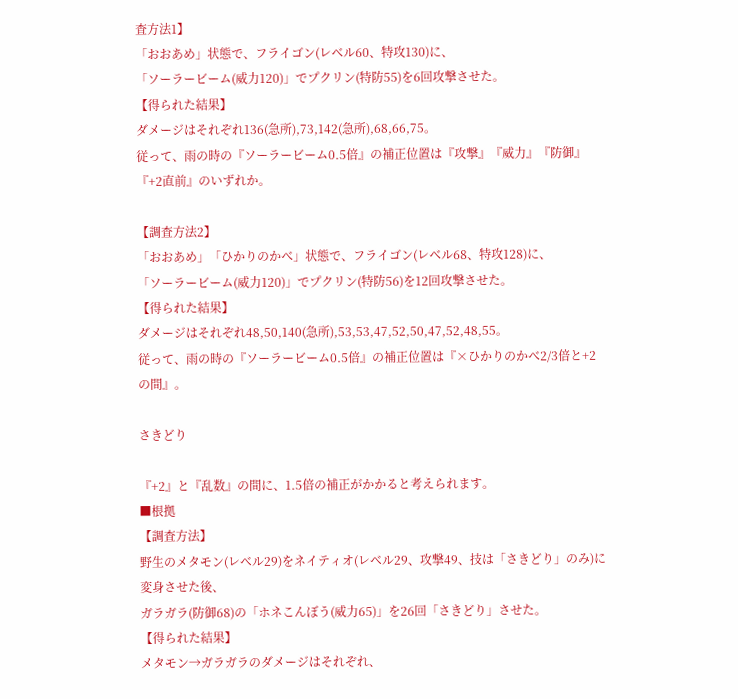査方法1】
「おおあめ」状態で、フライゴン(レベル60、特攻130)に、
「ソーラービーム(威力120)」でプクリン(特防55)を6回攻撃させた。
【得られた結果】
ダメージはそれぞれ136(急所),73,142(急所),68,66,75。
従って、雨の時の『ソーラービーム0.5倍』の補正位置は『攻撃』『威力』『防御』『+2直前』のいずれか。

【調査方法2】
「おおあめ」「ひかりのかべ」状態で、フライゴン(レベル68、特攻128)に、
「ソーラービーム(威力120)」でプクリン(特防56)を12回攻撃させた。
【得られた結果】
ダメージはそれぞれ48,50,140(急所),53,53,47,52,50,47,52,48,55。
従って、雨の時の『ソーラービーム0.5倍』の補正位置は『×ひかりのかべ2/3倍と+2の間』。

さきどり

『+2』と『乱数』の間に、1.5倍の補正がかかると考えられます。
■根拠
【調査方法】
野生のメタモン(レベル29)をネイティオ(レベル29、攻撃49、技は「さきどり」のみ)に変身させた後、
ガラガラ(防御68)の「ホネこんぼう(威力65)」を26回「さきどり」させた。
【得られた結果】
メタモン→ガラガラのダメージはそれぞれ、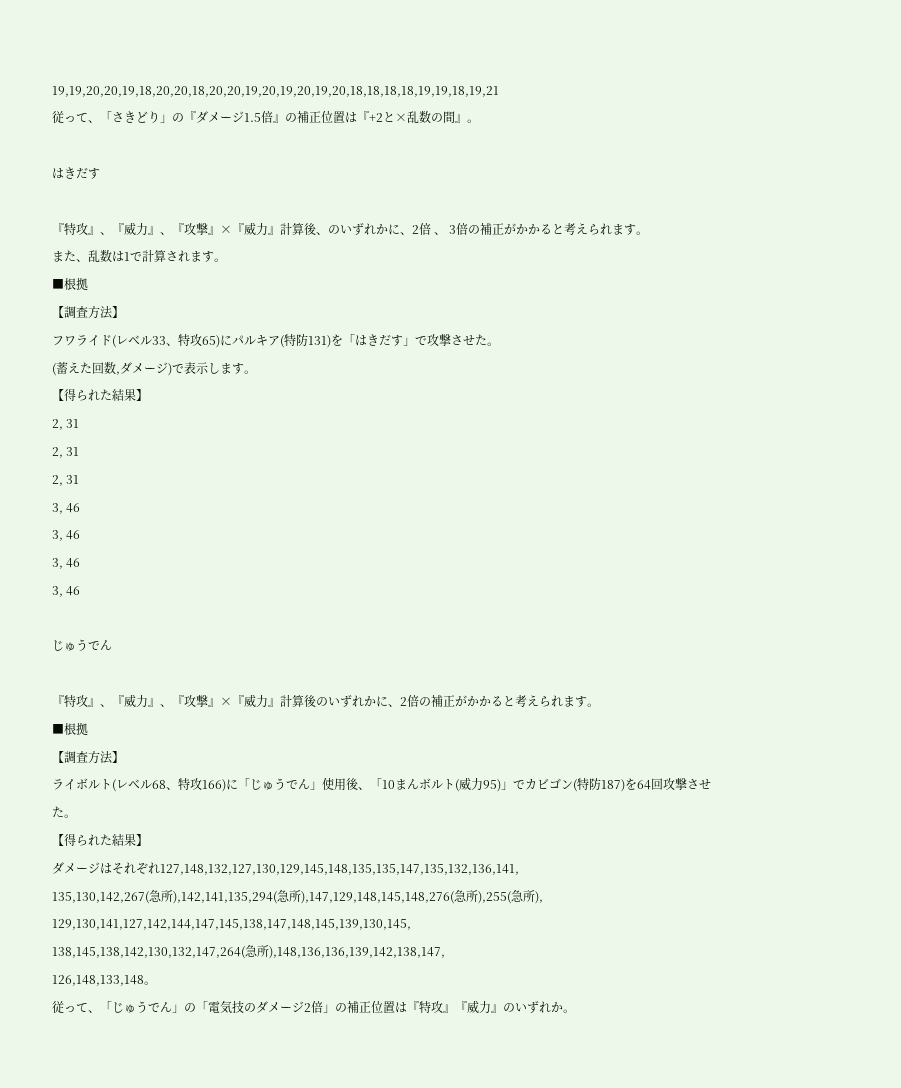19,19,20,20,19,18,20,20,18,20,20,19,20,19,20,19,20,18,18,18,18,19,19,18,19,21
従って、「さきどり」の『ダメージ1.5倍』の補正位置は『+2と×乱数の間』。

はきだす

『特攻』、『威力』、『攻撃』×『威力』計算後、のいずれかに、2倍 、 3倍の補正がかかると考えられます。
また、乱数は1で計算されます。
■根拠
【調査方法】
フワライド(レベル33、特攻65)にパルキア(特防131)を「はきだす」で攻撃させた。
(蓄えた回数,ダメージ)で表示します。
【得られた結果】
2, 31
2, 31
2, 31
3, 46
3, 46
3, 46
3, 46

じゅうでん

『特攻』、『威力』、『攻撃』×『威力』計算後のいずれかに、2倍の補正がかかると考えられます。
■根拠
【調査方法】
ライボルト(レベル68、特攻166)に「じゅうでん」使用後、「10まんボルト(威力95)」でカビゴン(特防187)を64回攻撃させた。
【得られた結果】
ダメージはそれぞれ127,148,132,127,130,129,145,148,135,135,147,135,132,136,141,
135,130,142,267(急所),142,141,135,294(急所),147,129,148,145,148,276(急所),255(急所),
129,130,141,127,142,144,147,145,138,147,148,145,139,130,145,
138,145,138,142,130,132,147,264(急所),148,136,136,139,142,138,147,
126,148,133,148。
従って、「じゅうでん」の「電気技のダメージ2倍」の補正位置は『特攻』『威力』のいずれか。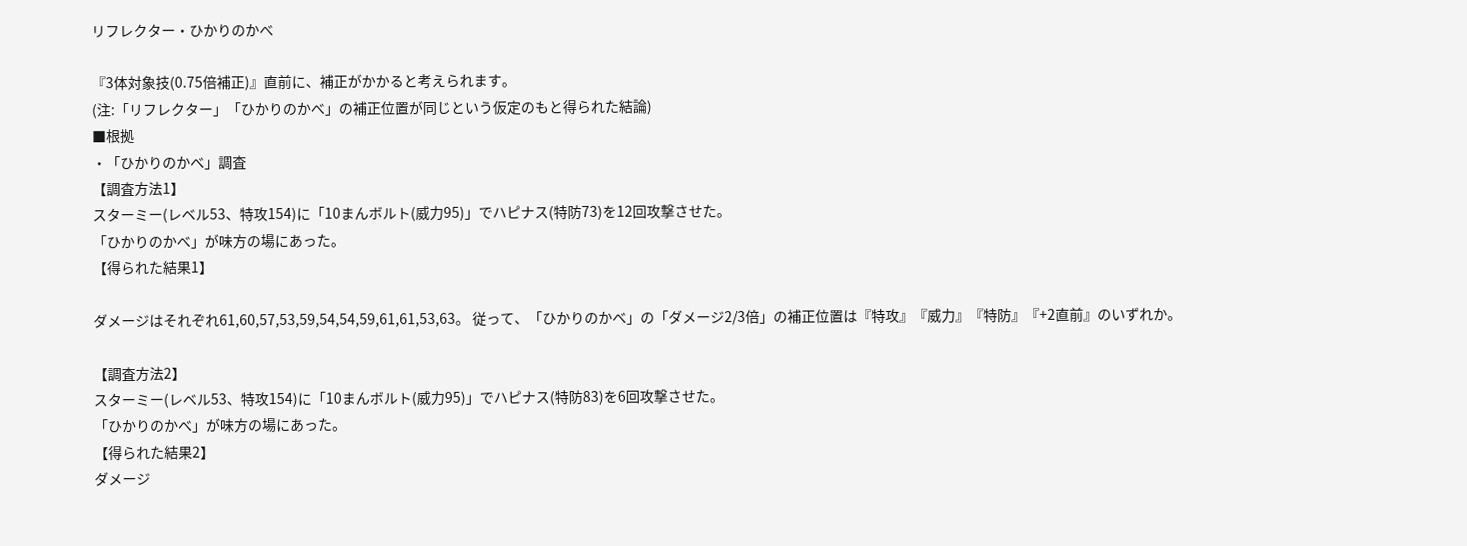リフレクター・ひかりのかべ

『3体対象技(0.75倍補正)』直前に、補正がかかると考えられます。
(注:「リフレクター」「ひかりのかべ」の補正位置が同じという仮定のもと得られた結論)
■根拠
・「ひかりのかべ」調査
【調査方法1】
スターミー(レベル53、特攻154)に「10まんボルト(威力95)」でハピナス(特防73)を12回攻撃させた。
「ひかりのかべ」が味方の場にあった。
【得られた結果1】

ダメージはそれぞれ61,60,57,53,59,54,54,59,61,61,53,63。 従って、「ひかりのかべ」の「ダメージ2/3倍」の補正位置は『特攻』『威力』『特防』『+2直前』のいずれか。

【調査方法2】
スターミー(レベル53、特攻154)に「10まんボルト(威力95)」でハピナス(特防83)を6回攻撃させた。
「ひかりのかべ」が味方の場にあった。
【得られた結果2】
ダメージ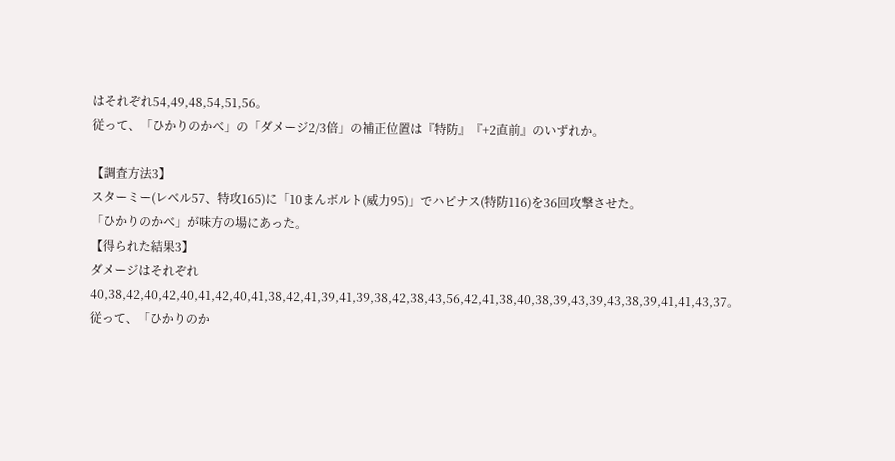はそれぞれ54,49,48,54,51,56。
従って、「ひかりのかべ」の「ダメージ2/3倍」の補正位置は『特防』『+2直前』のいずれか。

【調査方法3】
スターミー(レベル57、特攻165)に「10まんボルト(威力95)」でハピナス(特防116)を36回攻撃させた。
「ひかりのかべ」が味方の場にあった。
【得られた結果3】
ダメージはそれぞれ40,38,42,40,42,40,41,42,40,41,38,42,41,39,41,39,38,42,38,43,56,42,41,38,40,38,39,43,39,43,38,39,41,41,43,37。
従って、「ひかりのか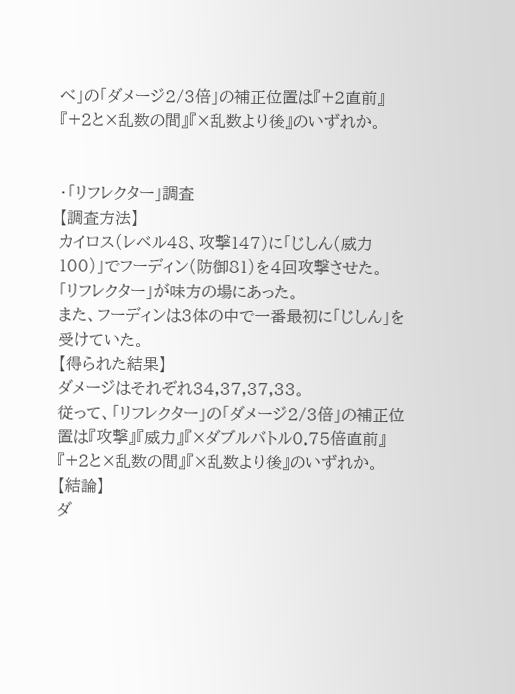べ」の「ダメージ2/3倍」の補正位置は『+2直前』『+2と×乱数の間』『×乱数より後』のいずれか。


・「リフレクター」調査
【調査方法】
カイロス(レベル48、攻撃147)に「じしん(威力100)」でフーディン(防御81)を4回攻撃させた。
「リフレクター」が味方の場にあった。
また、フーディンは3体の中で一番最初に「じしん」を受けていた。
【得られた結果】
ダメージはそれぞれ34,37,37,33。
従って、「リフレクター」の「ダメージ2/3倍」の補正位置は『攻撃』『威力』『×ダブルバトル0.75倍直前』『+2と×乱数の間』『×乱数より後』のいずれか。
【結論】
ダ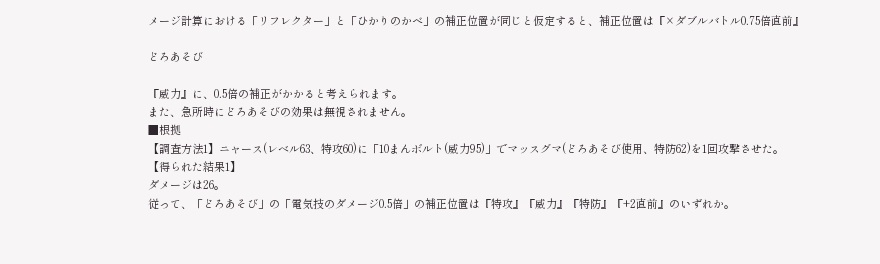メージ計算における「リフレクター」と「ひかりのかべ」の補正位置が同じと仮定すると、補正位置は『×ダブルバトル0.75倍直前』

どろあそび

『威力』に、0.5倍の補正がかかると考えられます。
また、急所時にどろあそびの効果は無視されません。
■根拠
【調査方法1】ニャース(レベル63、特攻60)に「10まんボルト(威力95)」でマッスグマ(どろあそび使用、特防62)を1回攻撃させた。
【得られた結果1】
ダメージは26。
従って、「どろあそび」の「電気技のダメージ0.5倍」の補正位置は『特攻』『威力』『特防』『+2直前』のいずれか。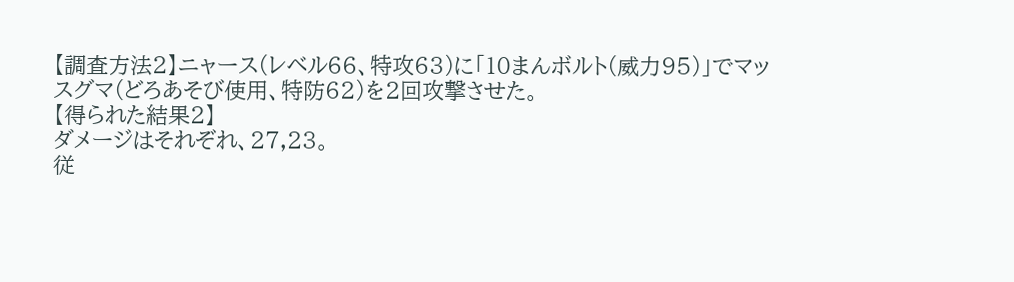【調査方法2】ニャース(レベル66、特攻63)に「10まんボルト(威力95)」でマッスグマ(どろあそび使用、特防62)を2回攻撃させた。
【得られた結果2】
ダメージはそれぞれ、27,23。
従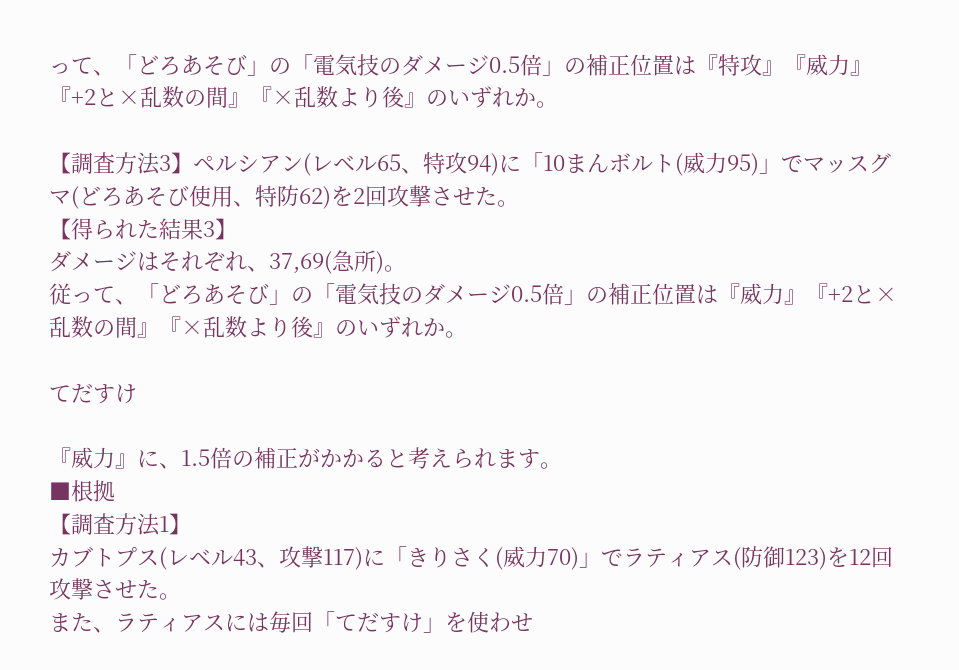って、「どろあそび」の「電気技のダメージ0.5倍」の補正位置は『特攻』『威力』『+2と×乱数の間』『×乱数より後』のいずれか。

【調査方法3】ペルシアン(レベル65、特攻94)に「10まんボルト(威力95)」でマッスグマ(どろあそび使用、特防62)を2回攻撃させた。
【得られた結果3】
ダメージはそれぞれ、37,69(急所)。
従って、「どろあそび」の「電気技のダメージ0.5倍」の補正位置は『威力』『+2と×乱数の間』『×乱数より後』のいずれか。

てだすけ

『威力』に、1.5倍の補正がかかると考えられます。
■根拠
【調査方法1】
カブトプス(レベル43、攻撃117)に「きりさく(威力70)」でラティアス(防御123)を12回攻撃させた。
また、ラティアスには毎回「てだすけ」を使わせ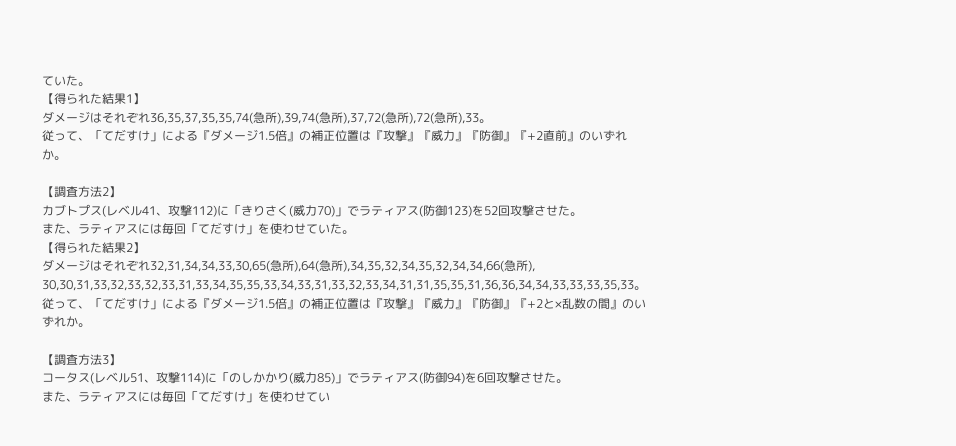ていた。
【得られた結果1】
ダメージはそれぞれ36,35,37,35,35,74(急所),39,74(急所),37,72(急所),72(急所),33。
従って、「てだすけ」による『ダメージ1.5倍』の補正位置は『攻撃』『威力』『防御』『+2直前』のいずれか。

【調査方法2】
カブトプス(レベル41、攻撃112)に「きりさく(威力70)」でラティアス(防御123)を52回攻撃させた。
また、ラティアスには毎回「てだすけ」を使わせていた。
【得られた結果2】
ダメージはそれぞれ32,31,34,34,33,30,65(急所),64(急所),34,35,32,34,35,32,34,34,66(急所),
30,30,31,33,32,33,32,33,31,33,34,35,35,33,34,33,31,33,32,33,34,31,31,35,35,31,36,36,34,34,33,33,33,35,33。
従って、「てだすけ」による『ダメージ1.5倍』の補正位置は『攻撃』『威力』『防御』『+2と×乱数の間』のいずれか。

【調査方法3】
コータス(レベル51、攻撃114)に「のしかかり(威力85)」でラティアス(防御94)を6回攻撃させた。
また、ラティアスには毎回「てだすけ」を使わせてい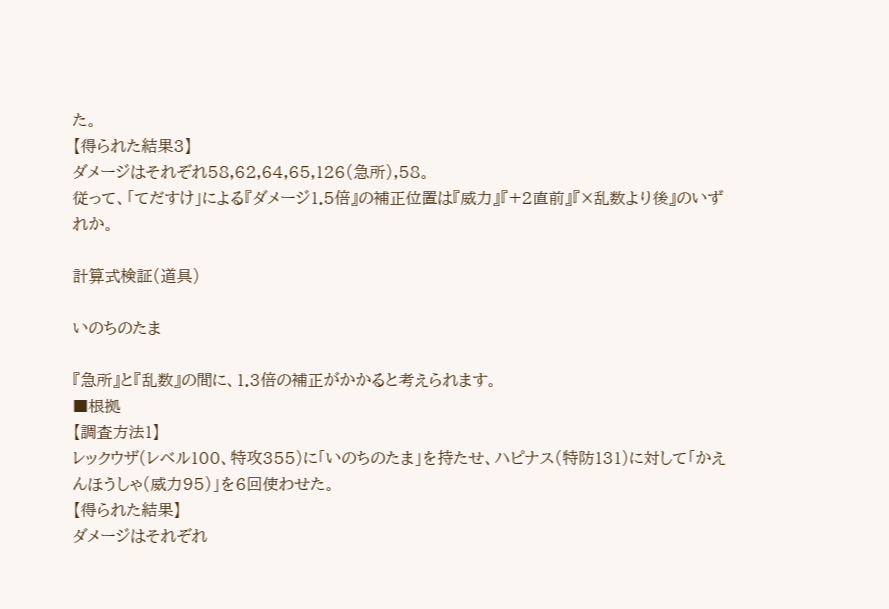た。
【得られた結果3】
ダメージはそれぞれ58,62,64,65,126(急所),58。
従って、「てだすけ」による『ダメージ1.5倍』の補正位置は『威力』『+2直前』『×乱数より後』のいずれか。

計算式検証(道具)

いのちのたま

『急所』と『乱数』の間に、1.3倍の補正がかかると考えられます。
■根拠
【調査方法1】
レックウザ(レベル100、特攻355)に「いのちのたま」を持たせ、ハピナス(特防131)に対して「かえんほうしゃ(威力95)」を6回使わせた。
【得られた結果】
ダメージはそれぞれ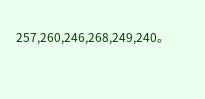257,260,246,268,249,240。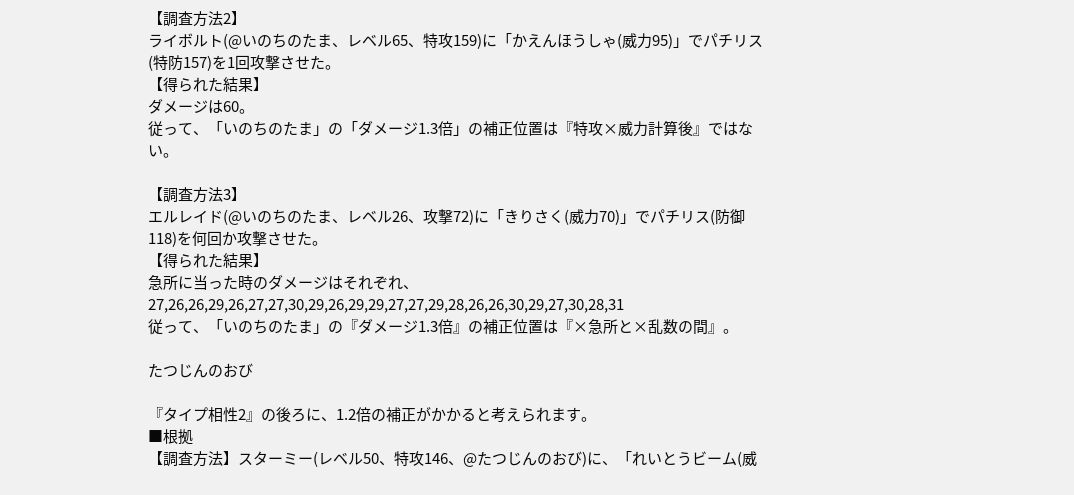【調査方法2】
ライボルト(@いのちのたま、レベル65、特攻159)に「かえんほうしゃ(威力95)」でパチリス(特防157)を1回攻撃させた。
【得られた結果】
ダメージは60。
従って、「いのちのたま」の「ダメージ1.3倍」の補正位置は『特攻×威力計算後』ではない。

【調査方法3】
エルレイド(@いのちのたま、レベル26、攻撃72)に「きりさく(威力70)」でパチリス(防御118)を何回か攻撃させた。
【得られた結果】
急所に当った時のダメージはそれぞれ、
27,26,26,29,26,27,27,30,29,26,29,29,27,27,29,28,26,26,30,29,27,30,28,31
従って、「いのちのたま」の『ダメージ1.3倍』の補正位置は『×急所と×乱数の間』。

たつじんのおび

『タイプ相性2』の後ろに、1.2倍の補正がかかると考えられます。
■根拠
【調査方法】スターミー(レベル50、特攻146、@たつじんのおび)に、「れいとうビーム(威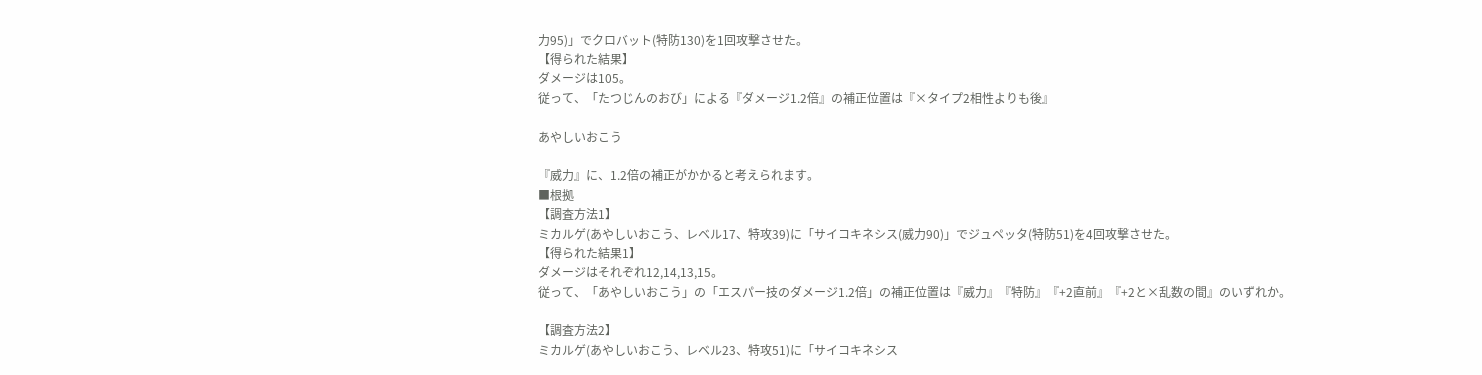力95)」でクロバット(特防130)を1回攻撃させた。
【得られた結果】
ダメージは105。
従って、「たつじんのおび」による『ダメージ1.2倍』の補正位置は『×タイプ2相性よりも後』

あやしいおこう

『威力』に、1.2倍の補正がかかると考えられます。
■根拠
【調査方法1】
ミカルゲ(あやしいおこう、レベル17、特攻39)に「サイコキネシス(威力90)」でジュペッタ(特防51)を4回攻撃させた。
【得られた結果1】
ダメージはそれぞれ12,14,13,15。
従って、「あやしいおこう」の「エスパー技のダメージ1.2倍」の補正位置は『威力』『特防』『+2直前』『+2と×乱数の間』のいずれか。

【調査方法2】
ミカルゲ(あやしいおこう、レベル23、特攻51)に「サイコキネシス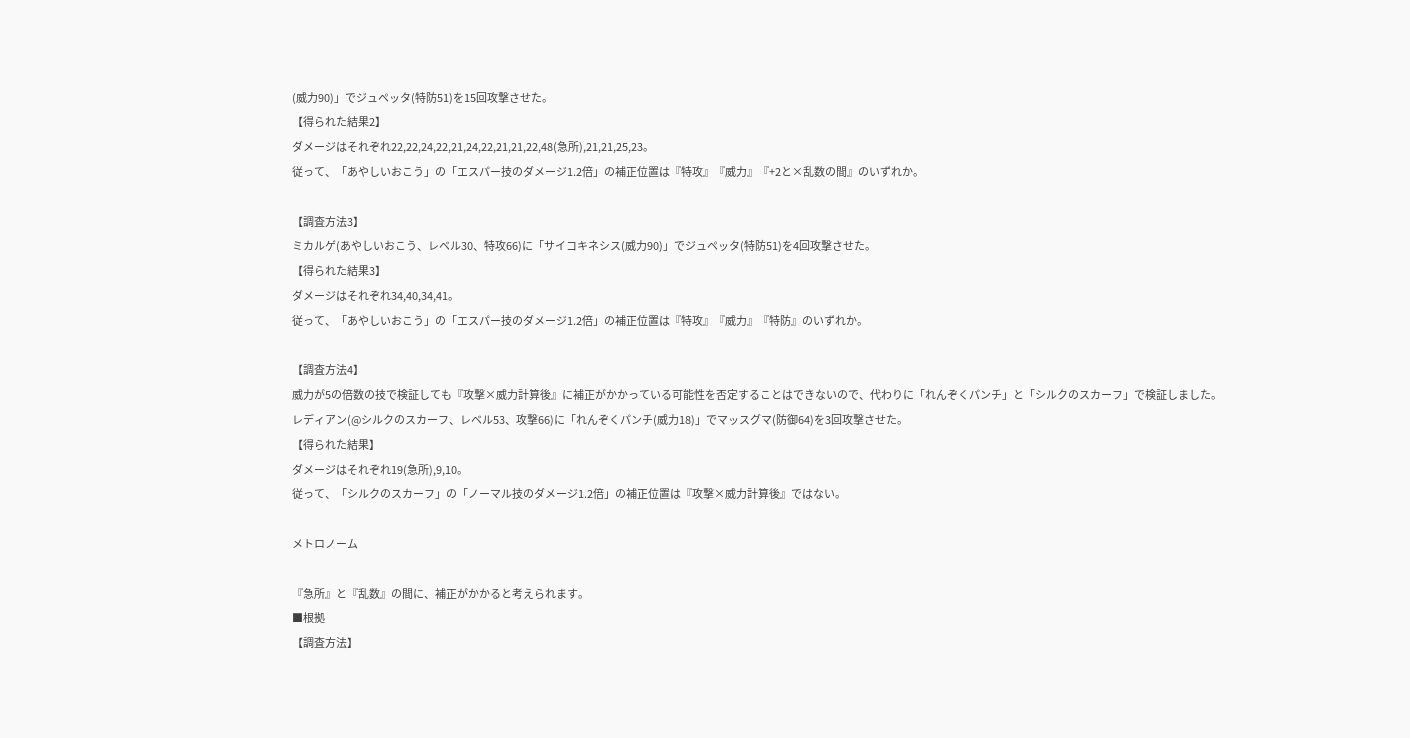(威力90)」でジュペッタ(特防51)を15回攻撃させた。
【得られた結果2】
ダメージはそれぞれ22,22,24,22,21,24,22,21,21,22,48(急所),21,21,25,23。
従って、「あやしいおこう」の「エスパー技のダメージ1.2倍」の補正位置は『特攻』『威力』『+2と×乱数の間』のいずれか。

【調査方法3】
ミカルゲ(あやしいおこう、レベル30、特攻66)に「サイコキネシス(威力90)」でジュペッタ(特防51)を4回攻撃させた。
【得られた結果3】
ダメージはそれぞれ34,40,34,41。
従って、「あやしいおこう」の「エスパー技のダメージ1.2倍」の補正位置は『特攻』『威力』『特防』のいずれか。

【調査方法4】
威力が5の倍数の技で検証しても『攻撃×威力計算後』に補正がかかっている可能性を否定することはできないので、代わりに「れんぞくパンチ」と「シルクのスカーフ」で検証しました。
レディアン(@シルクのスカーフ、レベル53、攻撃66)に「れんぞくパンチ(威力18)」でマッスグマ(防御64)を3回攻撃させた。
【得られた結果】
ダメージはそれぞれ19(急所),9,10。
従って、「シルクのスカーフ」の「ノーマル技のダメージ1.2倍」の補正位置は『攻撃×威力計算後』ではない。

メトロノーム

『急所』と『乱数』の間に、補正がかかると考えられます。
■根拠
【調査方法】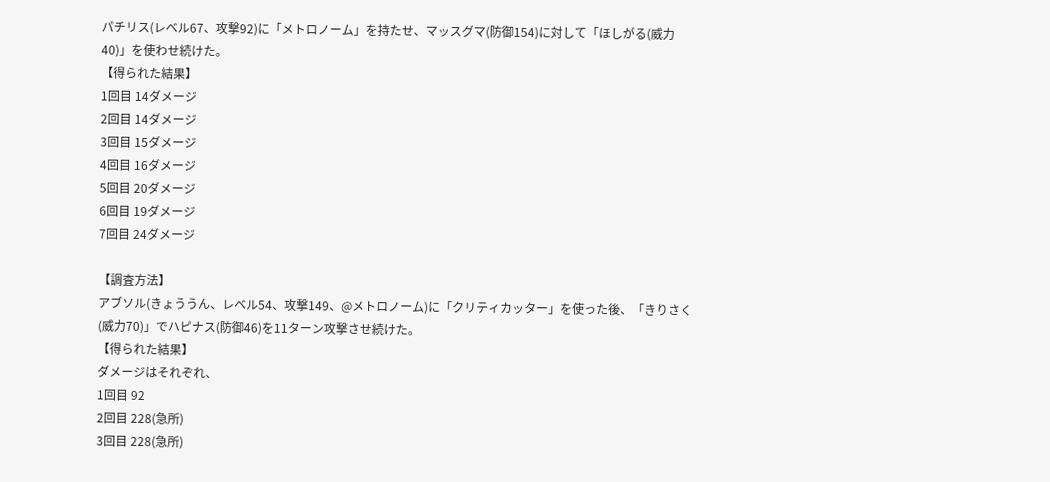パチリス(レベル67、攻撃92)に「メトロノーム」を持たせ、マッスグマ(防御154)に対して「ほしがる(威力40)」を使わせ続けた。
【得られた結果】
1回目 14ダメージ
2回目 14ダメージ
3回目 15ダメージ
4回目 16ダメージ
5回目 20ダメージ
6回目 19ダメージ
7回目 24ダメージ

【調査方法】
アブソル(きょううん、レベル54、攻撃149、@メトロノーム)に「クリティカッター」を使った後、「きりさく(威力70)」でハピナス(防御46)を11ターン攻撃させ続けた。
【得られた結果】
ダメージはそれぞれ、
1回目 92
2回目 228(急所)
3回目 228(急所)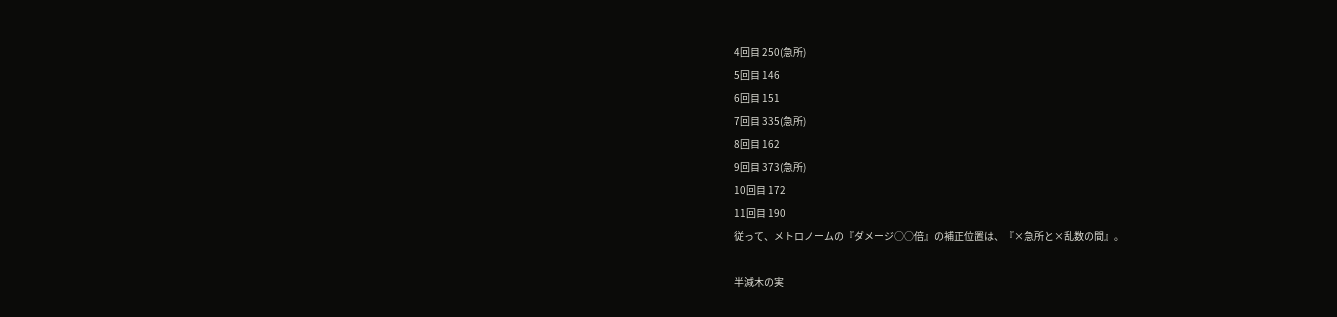4回目 250(急所)
5回目 146
6回目 151
7回目 335(急所)
8回目 162
9回目 373(急所)
10回目 172
11回目 190
従って、メトロノームの『ダメージ○○倍』の補正位置は、『×急所と×乱数の間』。

半減木の実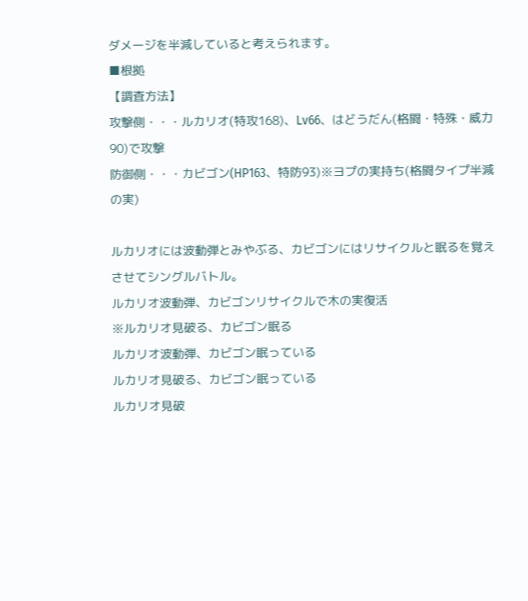ダメージを半減していると考えられます。
■根拠
【調査方法】
攻撃側・・・ルカリオ(特攻168)、Lv66、はどうだん(格闘・特殊・威力90)で攻撃
防御側・・・カビゴン(HP163、特防93)※ヨプの実持ち(格闘タイプ半減の実)

ルカリオには波動弾とみやぶる、カビゴンにはリサイクルと眠るを覚えさせてシングルバトル。
ルカリオ波動弾、カビゴンリサイクルで木の実復活
※ルカリオ見破る、カビゴン眠る
ルカリオ波動弾、カビゴン眠っている
ルカリオ見破る、カビゴン眠っている
ルカリオ見破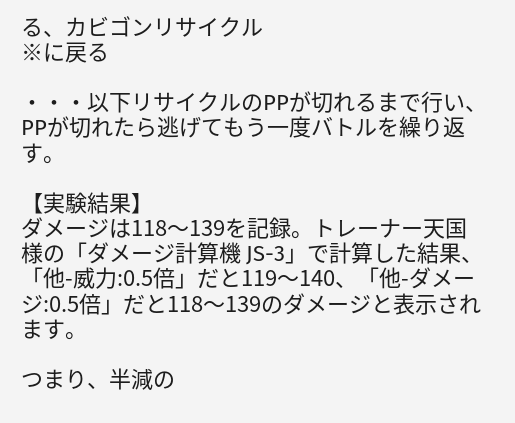る、カビゴンリサイクル
※に戻る

・・・以下リサイクルのPPが切れるまで行い、PPが切れたら逃げてもう一度バトルを繰り返す。

【実験結果】
ダメージは118〜139を記録。トレーナー天国様の「ダメージ計算機 JS-3」で計算した結果、
「他-威力:0.5倍」だと119〜140、「他-ダメージ:0.5倍」だと118〜139のダメージと表示されます。

つまり、半減の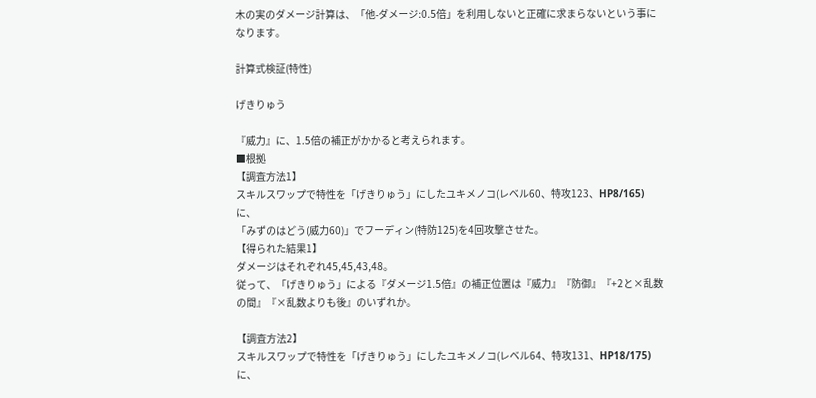木の実のダメージ計算は、「他-ダメージ:0.5倍」を利用しないと正確に求まらないという事になります。

計算式検証(特性)

げきりゅう

『威力』に、1.5倍の補正がかかると考えられます。
■根拠
【調査方法1】
スキルスワップで特性を「げきりゅう」にしたユキメノコ(レベル60、特攻123、HP8/165)に、
「みずのはどう(威力60)」でフーディン(特防125)を4回攻撃させた。
【得られた結果1】
ダメージはそれぞれ45,45,43,48。
従って、「げきりゅう」による『ダメージ1.5倍』の補正位置は『威力』『防御』『+2と×乱数の間』『×乱数よりも後』のいずれか。

【調査方法2】
スキルスワップで特性を「げきりゅう」にしたユキメノコ(レベル64、特攻131、HP18/175)に、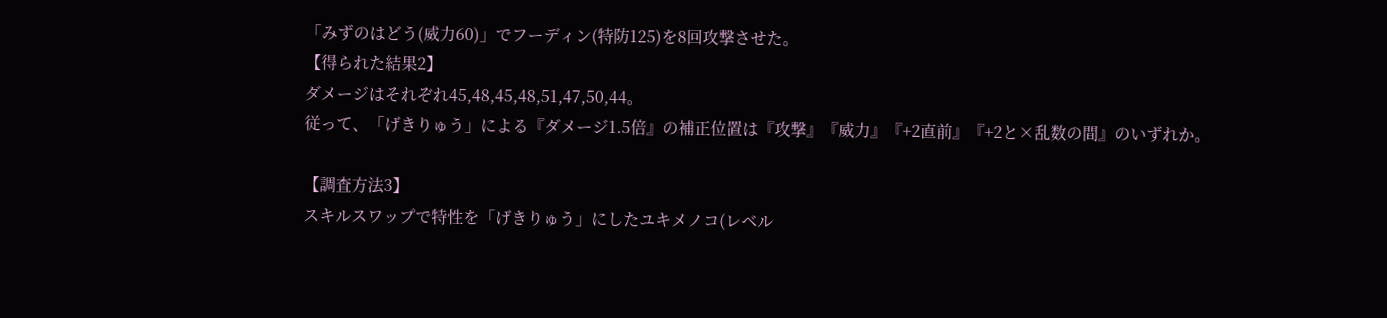「みずのはどう(威力60)」でフーディン(特防125)を8回攻撃させた。
【得られた結果2】
ダメージはそれぞれ45,48,45,48,51,47,50,44。
従って、「げきりゅう」による『ダメージ1.5倍』の補正位置は『攻撃』『威力』『+2直前』『+2と×乱数の間』のいずれか。

【調査方法3】
スキルスワップで特性を「げきりゅう」にしたユキメノコ(レベル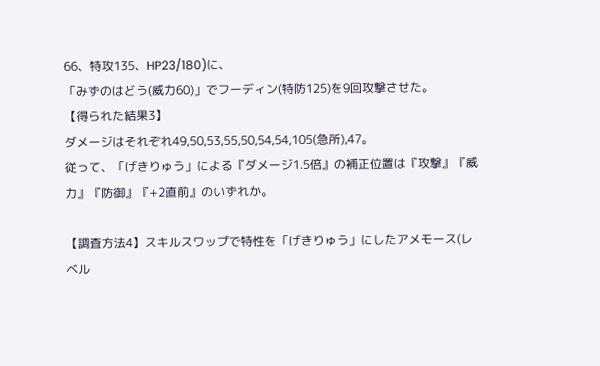66、特攻135、HP23/180)に、
「みずのはどう(威力60)」でフーディン(特防125)を9回攻撃させた。
【得られた結果3】
ダメージはそれぞれ49,50,53,55,50,54,54,105(急所),47。
従って、「げきりゅう」による『ダメージ1.5倍』の補正位置は『攻撃』『威力』『防御』『+2直前』のいずれか。

【調査方法4】スキルスワップで特性を「げきりゅう」にしたアメモース(レベル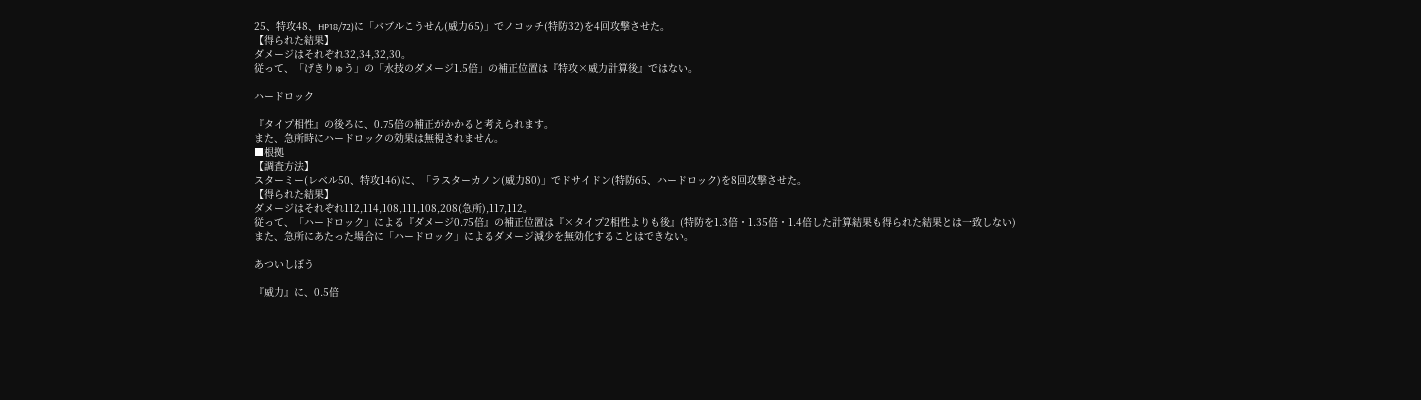25、特攻48、HP18/72)に「バブルこうせん(威力65)」でノコッチ(特防32)を4回攻撃させた。
【得られた結果】
ダメージはそれぞれ32,34,32,30。
従って、「げきりゅう」の「水技のダメージ1.5倍」の補正位置は『特攻×威力計算後』ではない。

ハードロック

『タイプ相性』の後ろに、0.75倍の補正がかかると考えられます。
また、急所時にハードロックの効果は無視されません。
■根拠
【調査方法】
スターミー(レベル50、特攻146)に、「ラスターカノン(威力80)」でドサイドン(特防65、ハードロック)を8回攻撃させた。
【得られた結果】
ダメージはそれぞれ112,114,108,111,108,208(急所),117,112。
従って、「ハードロック」による『ダメージ0.75倍』の補正位置は『×タイプ2相性よりも後』(特防を1.3倍・1.35倍・1.4倍した計算結果も得られた結果とは一致しない)
また、急所にあたった場合に「ハードロック」によるダメージ減少を無効化することはできない。

あついしぼう

『威力』に、0.5倍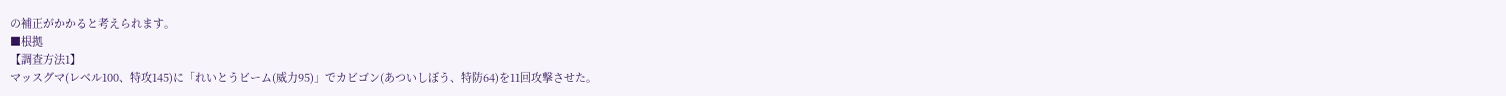の補正がかかると考えられます。
■根拠
【調査方法1】
マッスグマ(レベル100、特攻145)に「れいとうビーム(威力95)」でカビゴン(あついしぼう、特防64)を11回攻撃させた。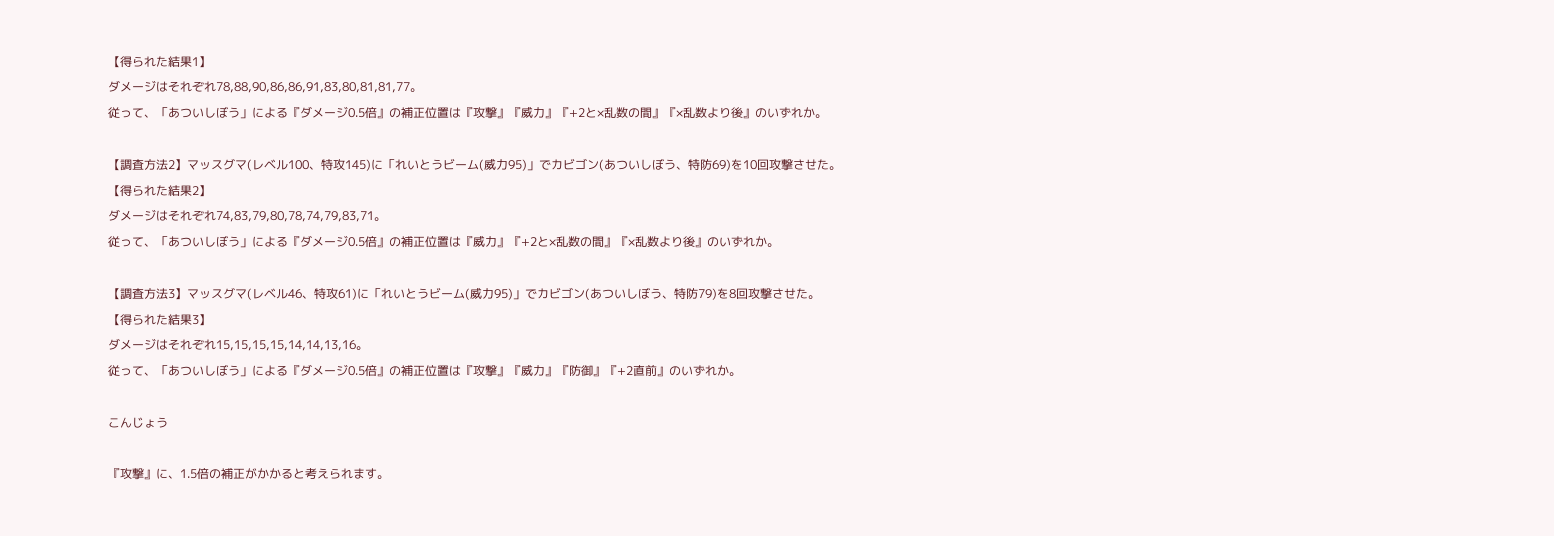【得られた結果1】
ダメージはそれぞれ78,88,90,86,86,91,83,80,81,81,77。
従って、「あついしぼう」による『ダメージ0.5倍』の補正位置は『攻撃』『威力』『+2と×乱数の間』『×乱数より後』のいずれか。

【調査方法2】マッスグマ(レベル100、特攻145)に「れいとうビーム(威力95)」でカビゴン(あついしぼう、特防69)を10回攻撃させた。
【得られた結果2】
ダメージはそれぞれ74,83,79,80,78,74,79,83,71。
従って、「あついしぼう」による『ダメージ0.5倍』の補正位置は『威力』『+2と×乱数の間』『×乱数より後』のいずれか。

【調査方法3】マッスグマ(レベル46、特攻61)に「れいとうビーム(威力95)」でカビゴン(あついしぼう、特防79)を8回攻撃させた。
【得られた結果3】
ダメージはそれぞれ15,15,15,15,14,14,13,16。
従って、「あついしぼう」による『ダメージ0.5倍』の補正位置は『攻撃』『威力』『防御』『+2直前』のいずれか。

こんじょう

『攻撃』に、1.5倍の補正がかかると考えられます。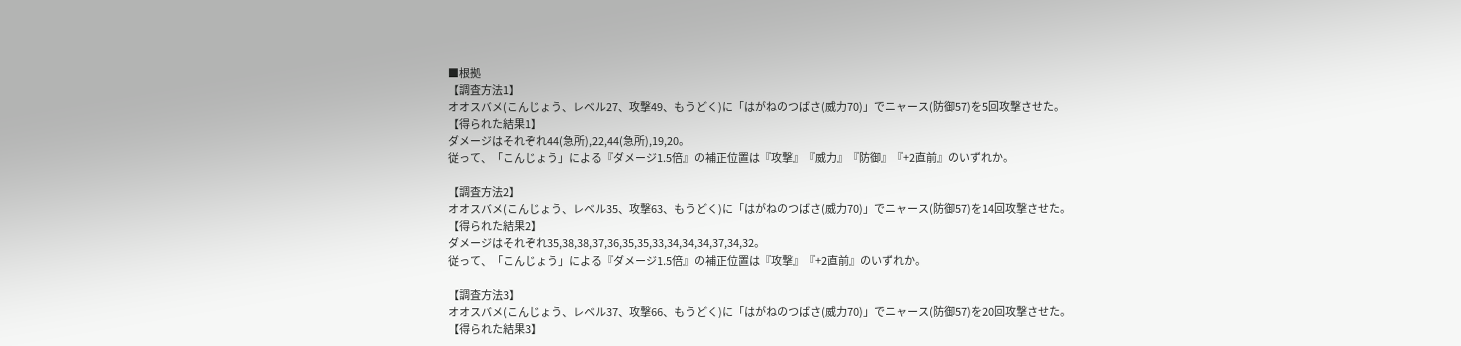■根拠
【調査方法1】
オオスバメ(こんじょう、レベル27、攻撃49、もうどく)に「はがねのつばさ(威力70)」でニャース(防御57)を5回攻撃させた。
【得られた結果1】
ダメージはそれぞれ44(急所),22,44(急所),19,20。
従って、「こんじょう」による『ダメージ1.5倍』の補正位置は『攻撃』『威力』『防御』『+2直前』のいずれか。

【調査方法2】
オオスバメ(こんじょう、レベル35、攻撃63、もうどく)に「はがねのつばさ(威力70)」でニャース(防御57)を14回攻撃させた。
【得られた結果2】
ダメージはそれぞれ35,38,38,37,36,35,35,33,34,34,34,37,34,32。
従って、「こんじょう」による『ダメージ1.5倍』の補正位置は『攻撃』『+2直前』のいずれか。

【調査方法3】
オオスバメ(こんじょう、レベル37、攻撃66、もうどく)に「はがねのつばさ(威力70)」でニャース(防御57)を20回攻撃させた。
【得られた結果3】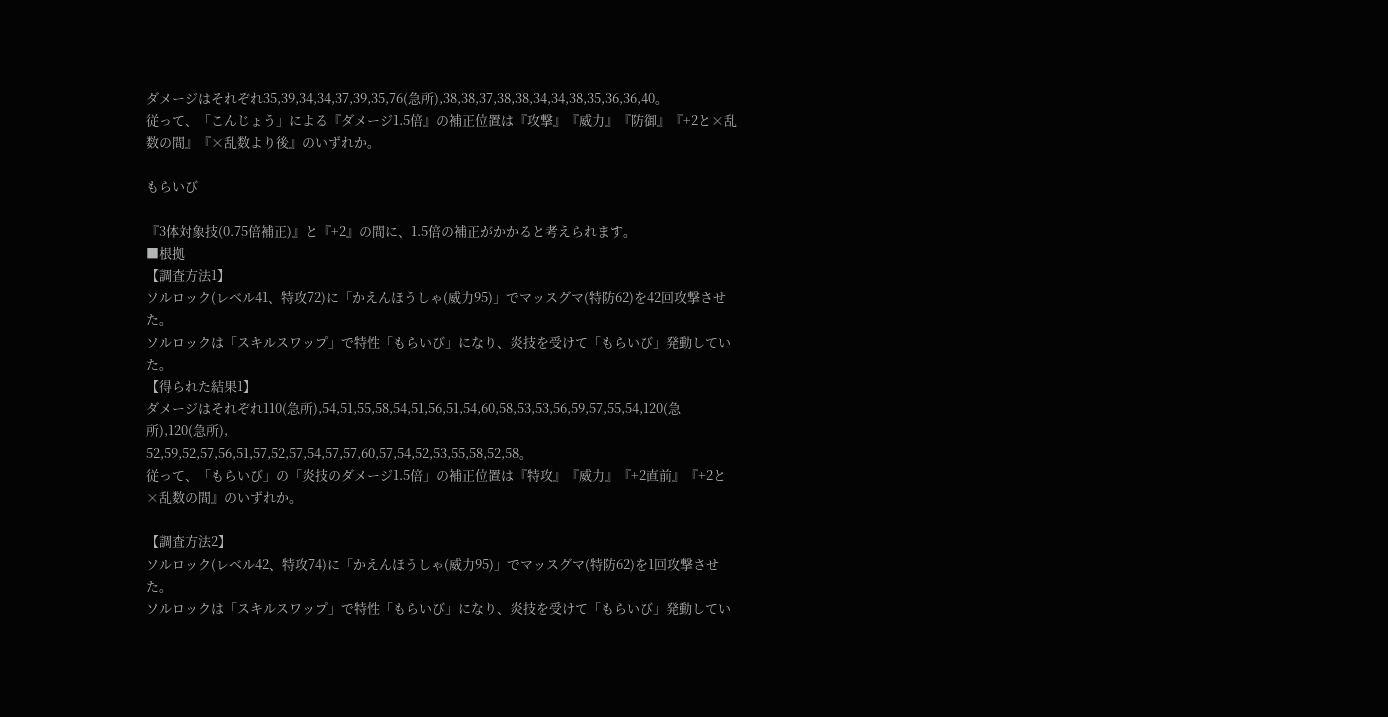ダメージはそれぞれ35,39,34,34,37,39,35,76(急所),38,38,37,38,38,34,34,38,35,36,36,40。
従って、「こんじょう」による『ダメージ1.5倍』の補正位置は『攻撃』『威力』『防御』『+2と×乱数の間』『×乱数より後』のいずれか。

もらいび

『3体対象技(0.75倍補正)』と『+2』の間に、1.5倍の補正がかかると考えられます。
■根拠
【調査方法1】
ソルロック(レベル41、特攻72)に「かえんほうしゃ(威力95)」でマッスグマ(特防62)を42回攻撃させた。
ソルロックは「スキルスワップ」で特性「もらいび」になり、炎技を受けて「もらいび」発動していた。
【得られた結果1】
ダメージはそれぞれ110(急所),54,51,55,58,54,51,56,51,54,60,58,53,53,56,59,57,55,54,120(急所),120(急所),
52,59,52,57,56,51,57,52,57,54,57,57,60,57,54,52,53,55,58,52,58。
従って、「もらいび」の「炎技のダメージ1.5倍」の補正位置は『特攻』『威力』『+2直前』『+2と×乱数の間』のいずれか。

【調査方法2】
ソルロック(レベル42、特攻74)に「かえんほうしゃ(威力95)」でマッスグマ(特防62)を1回攻撃させた。
ソルロックは「スキルスワップ」で特性「もらいび」になり、炎技を受けて「もらいび」発動してい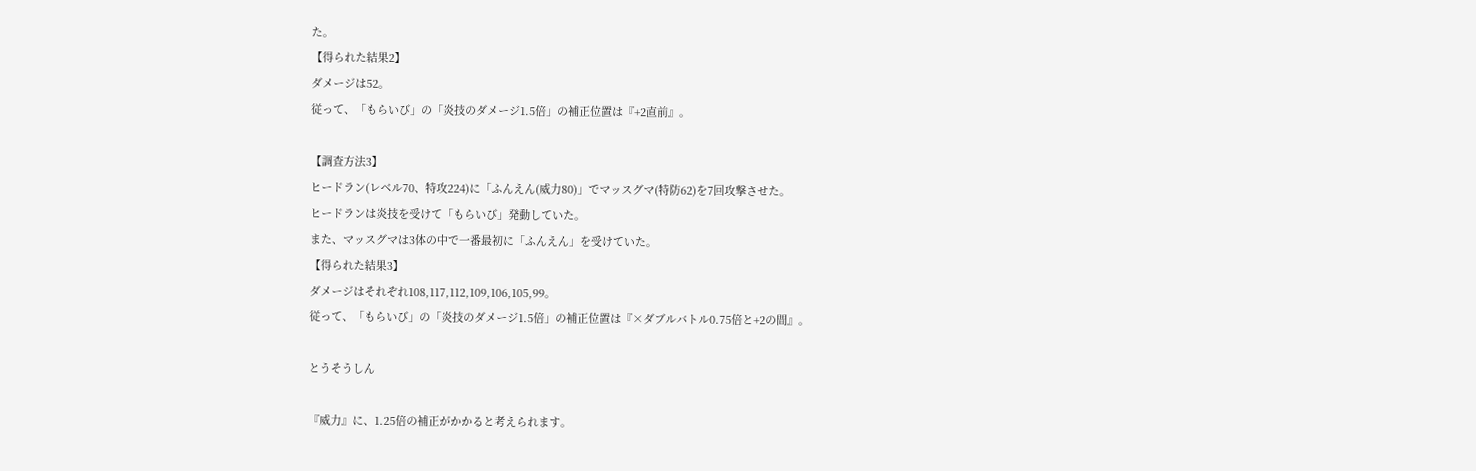た。
【得られた結果2】
ダメージは52。
従って、「もらいび」の「炎技のダメージ1.5倍」の補正位置は『+2直前』。

【調査方法3】
ヒードラン(レベル70、特攻224)に「ふんえん(威力80)」でマッスグマ(特防62)を7回攻撃させた。
ヒードランは炎技を受けて「もらいび」発動していた。
また、マッスグマは3体の中で一番最初に「ふんえん」を受けていた。
【得られた結果3】
ダメージはそれぞれ108,117,112,109,106,105,99。
従って、「もらいび」の「炎技のダメージ1.5倍」の補正位置は『×ダブルバトル0.75倍と+2の間』。

とうそうしん

『威力』に、1.25倍の補正がかかると考えられます。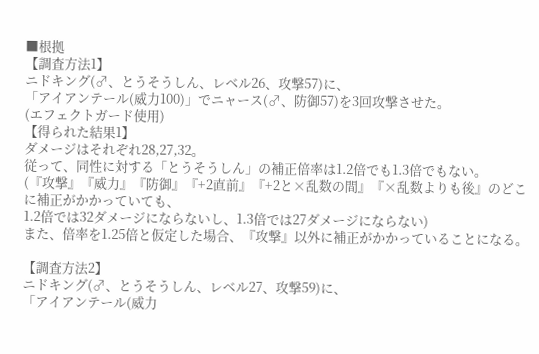■根拠
【調査方法1】
ニドキング(♂、とうそうしん、レベル26、攻撃57)に、
「アイアンテール(威力100)」でニャース(♂、防御57)を3回攻撃させた。
(エフェクトガード使用)
【得られた結果1】
ダメージはそれぞれ28,27,32。
従って、同性に対する「とうそうしん」の補正倍率は1.2倍でも1.3倍でもない。
(『攻撃』『威力』『防御』『+2直前』『+2と×乱数の間』『×乱数よりも後』のどこに補正がかかっていても、
1.2倍では32ダメージにならないし、1.3倍では27ダメージにならない)
また、倍率を1.25倍と仮定した場合、『攻撃』以外に補正がかかっていることになる。

【調査方法2】
ニドキング(♂、とうそうしん、レベル27、攻撃59)に、
「アイアンテール(威力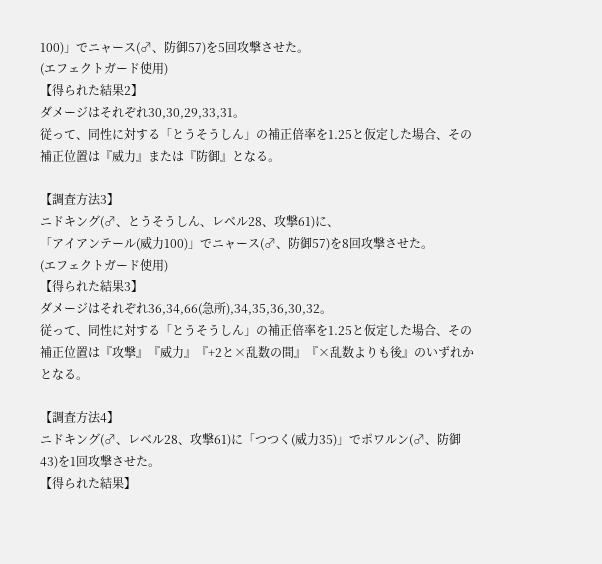100)」でニャース(♂、防御57)を5回攻撃させた。
(エフェクトガード使用)
【得られた結果2】
ダメージはそれぞれ30,30,29,33,31。
従って、同性に対する「とうそうしん」の補正倍率を1.25と仮定した場合、その補正位置は『威力』または『防御』となる。

【調査方法3】
ニドキング(♂、とうそうしん、レベル28、攻撃61)に、
「アイアンテール(威力100)」でニャース(♂、防御57)を8回攻撃させた。
(エフェクトガード使用)
【得られた結果3】
ダメージはそれぞれ36,34,66(急所),34,35,36,30,32。
従って、同性に対する「とうそうしん」の補正倍率を1.25と仮定した場合、その補正位置は『攻撃』『威力』『+2と×乱数の間』『×乱数よりも後』のいずれかとなる。

【調査方法4】
ニドキング(♂、レベル28、攻撃61)に「つつく(威力35)」でポワルン(♂、防御43)を1回攻撃させた。
【得られた結果】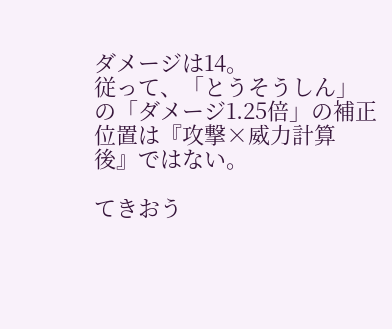ダメージは14。
従って、「とうそうしん」の「ダメージ1.25倍」の補正位置は『攻撃×威力計算後』ではない。

てきおう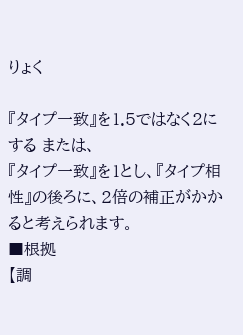りょく

『タイプ一致』を1.5ではなく2にする または、
『タイプ一致』を1とし、『タイプ相性』の後ろに、2倍の補正がかかると考えられます。
■根拠
【調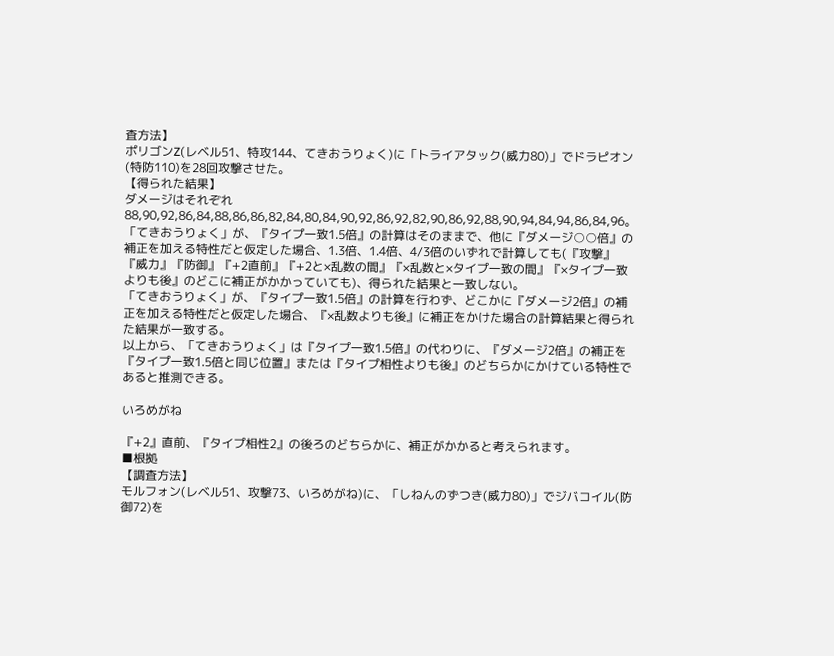査方法】
ポリゴンZ(レベル51、特攻144、てきおうりょく)に「トライアタック(威力80)」でドラピオン(特防110)を28回攻撃させた。
【得られた結果】
ダメージはそれぞれ88,90,92,86,84,88,86,86,82,84,80,84,90,92,86,92,82,90,86,92,88,90,94,84,94,86,84,96。
「てきおうりょく」が、『タイプ一致1.5倍』の計算はそのままで、他に『ダメージ○○倍』の補正を加える特性だと仮定した場合、1.3倍、1.4倍、4/3倍のいずれで計算しても(『攻撃』『威力』『防御』『+2直前』『+2と×乱数の間』『×乱数と×タイプ一致の間』『×タイプ一致よりも後』のどこに補正がかかっていても)、得られた結果と一致しない。
「てきおうりょく」が、『タイプ一致1.5倍』の計算を行わず、どこかに『ダメージ2倍』の補正を加える特性だと仮定した場合、『×乱数よりも後』に補正をかけた場合の計算結果と得られた結果が一致する。
以上から、「てきおうりょく」は『タイプ一致1.5倍』の代わりに、『ダメージ2倍』の補正を『タイプ一致1.5倍と同じ位置』または『タイプ相性よりも後』のどちらかにかけている特性であると推測できる。

いろめがね

『+2』直前、『タイプ相性2』の後ろのどちらかに、補正がかかると考えられます。
■根拠
【調査方法】
モルフォン(レベル51、攻撃73、いろめがね)に、「しねんのずつき(威力80)」でジバコイル(防御72)を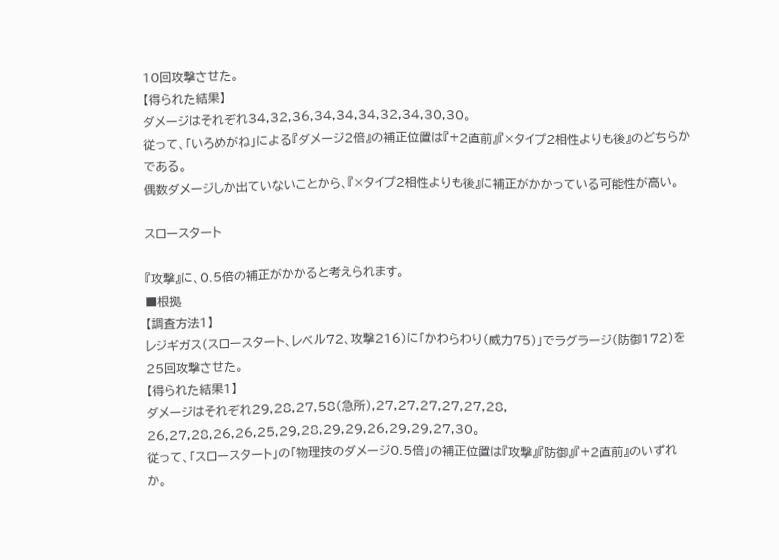10回攻撃させた。
【得られた結果】
ダメージはそれぞれ34,32,36,34,34,34,32,34,30,30。
従って、「いろめがね」による『ダメージ2倍』の補正位置は『+2直前』『×タイプ2相性よりも後』のどちらかである。
偶数ダメージしか出ていないことから、『×タイプ2相性よりも後』に補正がかかっている可能性が高い。

スロースタート

『攻撃』に、0.5倍の補正がかかると考えられます。
■根拠
【調査方法1】
レジギガス(スロースタート、レベル72、攻撃216)に「かわらわり(威力75)」でラグラージ(防御172)を25回攻撃させた。
【得られた結果1】
ダメージはそれぞれ29,28,27,58(急所),27,27,27,27,27,28,
26,27,28,26,26,25,29,28,29,29,26,29,29,27,30。
従って、「スロースタート」の「物理技のダメージ0.5倍」の補正位置は『攻撃』『防御』『+2直前』のいずれか。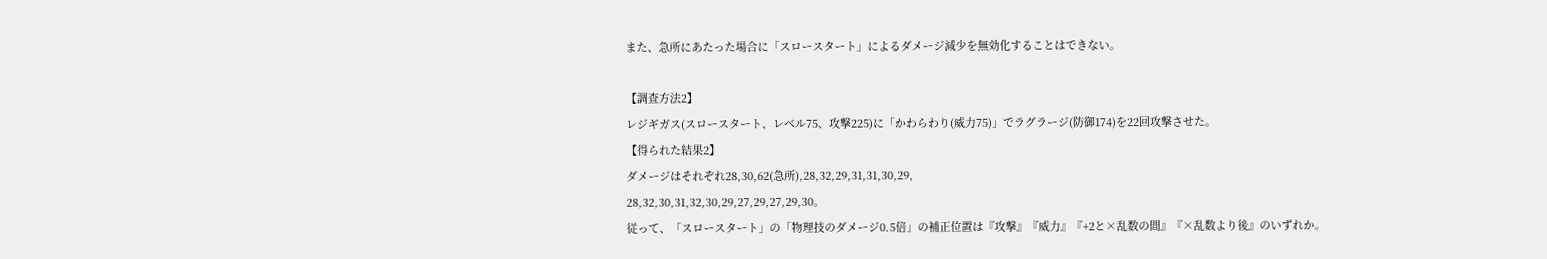また、急所にあたった場合に「スロースタート」によるダメージ減少を無効化することはできない。

【調査方法2】
レジギガス(スロースタート、レベル75、攻撃225)に「かわらわり(威力75)」でラグラージ(防御174)を22回攻撃させた。
【得られた結果2】
ダメージはそれぞれ28,30,62(急所),28,32,29,31,31,30,29,
28,32,30,31,32,30,29,27,29,27,29,30。
従って、「スロースタート」の「物理技のダメージ0.5倍」の補正位置は『攻撃』『威力』『+2と×乱数の間』『×乱数より後』のいずれか。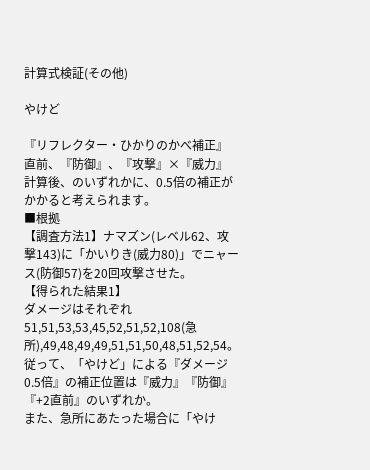計算式検証(その他)

やけど

『リフレクター・ひかりのかべ補正』直前、『防御』、『攻撃』×『威力』計算後、のいずれかに、0.5倍の補正がかかると考えられます。
■根拠
【調査方法1】ナマズン(レベル62、攻撃143)に「かいりき(威力80)」でニャース(防御57)を20回攻撃させた。
【得られた結果1】
ダメージはそれぞれ51,51,53,53,45,52,51,52,108(急所),49,48,49,49,51,51,50,48,51,52,54。
従って、「やけど」による『ダメージ0.5倍』の補正位置は『威力』『防御』『+2直前』のいずれか。
また、急所にあたった場合に「やけ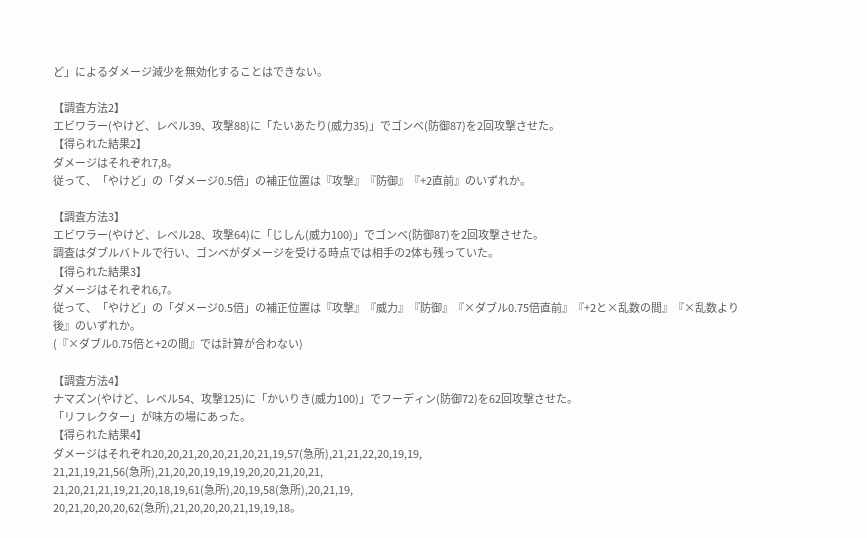ど」によるダメージ減少を無効化することはできない。

【調査方法2】
エビワラー(やけど、レベル39、攻撃88)に「たいあたり(威力35)」でゴンベ(防御87)を2回攻撃させた。
【得られた結果2】
ダメージはそれぞれ7,8。
従って、「やけど」の「ダメージ0.5倍」の補正位置は『攻撃』『防御』『+2直前』のいずれか。

【調査方法3】
エビワラー(やけど、レベル28、攻撃64)に「じしん(威力100)」でゴンベ(防御87)を2回攻撃させた。
調査はダブルバトルで行い、ゴンベがダメージを受ける時点では相手の2体も残っていた。
【得られた結果3】
ダメージはそれぞれ6,7。
従って、「やけど」の「ダメージ0.5倍」の補正位置は『攻撃』『威力』『防御』『×ダブル0.75倍直前』『+2と×乱数の間』『×乱数より後』のいずれか。
(『×ダブル0.75倍と+2の間』では計算が合わない)

【調査方法4】
ナマズン(やけど、レベル54、攻撃125)に「かいりき(威力100)」でフーディン(防御72)を62回攻撃させた。
「リフレクター」が味方の場にあった。
【得られた結果4】
ダメージはそれぞれ20,20,21,20,20,21,20,21,19,57(急所),21,21,22,20,19,19,
21,21,19,21,56(急所),21,20,20,19,19,19,20,20,21,20,21,
21,20,21,21,19,21,20,18,19,61(急所),20,19,58(急所),20,21,19,
20,21,20,20,20,62(急所),21,20,20,20,21,19,19,18。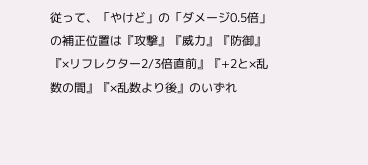従って、「やけど」の「ダメージ0.5倍」の補正位置は『攻撃』『威力』『防御』『×リフレクター2/3倍直前』『+2と×乱数の間』『×乱数より後』のいずれ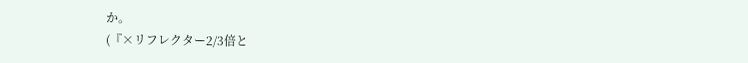か。
(『×リフレクター2/3倍と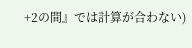+2の間』では計算が合わない)